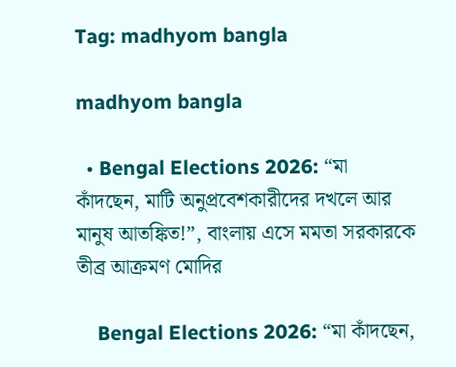Tag: madhyom bangla

madhyom bangla

  • Bengal Elections 2026: “মা কাঁদছেন, মাটি অনুপ্রবেশকারীদের দখলে আর মানুষ আতঙ্কিত!”, বাংলায় এসে মমতা সরকারকে তীব্র আক্রমণ মোদির

    Bengal Elections 2026: “মা কাঁদছেন,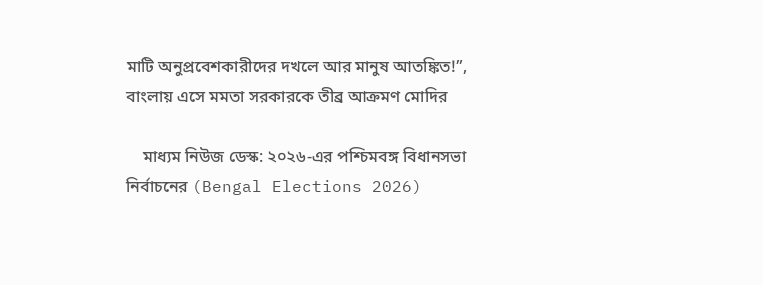মাটি অনুপ্রবেশকারীদের দখলে আর মানুষ আতঙ্কিত!”, বাংলায় এসে মমতা সরকারকে তীব্র আক্রমণ মোদির

    মাধ্যম নিউজ ডেস্ক: ২০২৬-এর পশ্চিমবঙ্গ বিধানসভা নির্বাচনের (Bengal Elections 2026)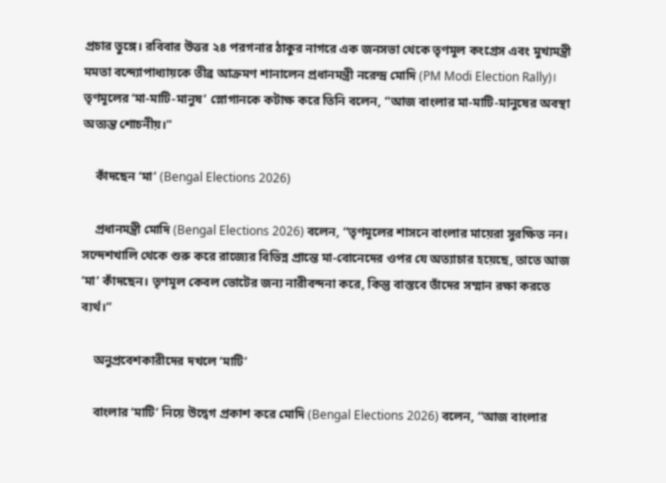প্রচার তুঙ্গে। রবিবার উত্তর ২৪ পরগনার ঠাকুর নাগরে এক জনসভা থেকে তৃণমূল কংগ্রেস এবং মুখ্যমন্ত্রী মমতা বন্দ্যোপাধ্যায়কে তীব্র আক্রমণ শানালেন প্রধানমন্ত্রী নরেন্দ্র মোদি (PM Modi Election Rally)। তৃণমূলের ‘মা-মাটি-মানুষ’ স্লোগানকে কটাক্ষ করে তিনি বলেন, “আজ বাংলার মা-মাটি-মানুষের অবস্থা অত্যন্ত শোচনীয়।”

    কাঁদছেন ‘মা’ (Bengal Elections 2026)

    প্রধানমন্ত্রী মোদি (Bengal Elections 2026) বলেন, “তৃণমূলের শাসনে বাংলার মায়েরা সুরক্ষিত নন। সন্দেশখালি থেকে শুরু করে রাজ্যের বিভিন্ন প্রান্তে মা-বোনেদের ওপর যে অত্যাচার হয়েছে, তাতে আজ ‘মা’ কাঁদছেন। তৃণমূল কেবল ভোটের জন্য নারীবন্দনা করে, কিন্তু বাস্তবে তাঁদের সম্মান রক্ষা করতে ব্যর্থ।”

    অনুপ্রবেশকারীদের দখলে ‘মাটি’

    বাংলার ‘মাটি’ নিয়ে উদ্বেগ প্রকাশ করে মোদি (Bengal Elections 2026) বলেন, “আজ বাংলার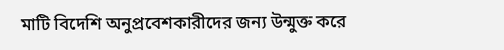মাটি বিদেশি অনুপ্রবেশকারীদের জন্য উন্মুক্ত করে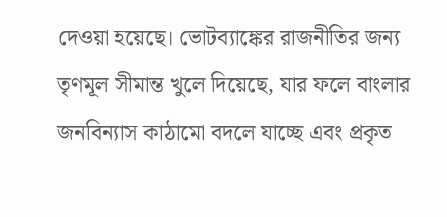দেওয়া হয়েছে। ভোটব্যাঙ্কের রাজনীতির জন্য তৃণমূল সীমান্ত খুলে দিয়েছে, যার ফলে বাংলার জনবিন্যাস কাঠামো বদলে যাচ্ছে এবং প্রকৃত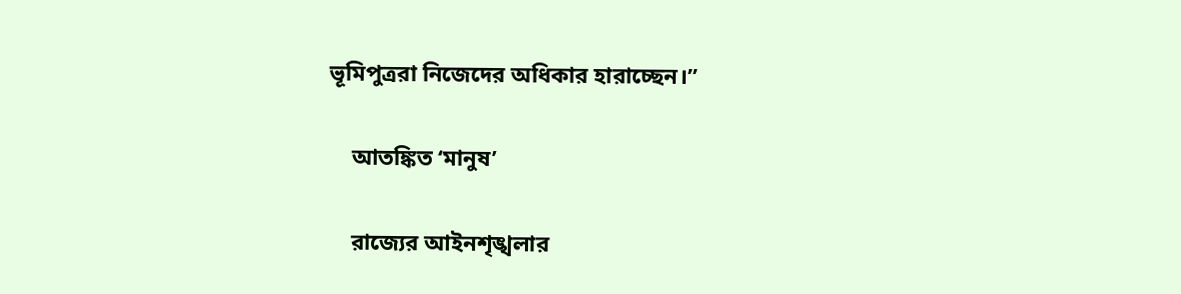ভূমিপুত্ররা নিজেদের অধিকার হারাচ্ছেন।”

    আতঙ্কিত ‘মানুষ’

    রাজ্যের আইনশৃঙ্খলার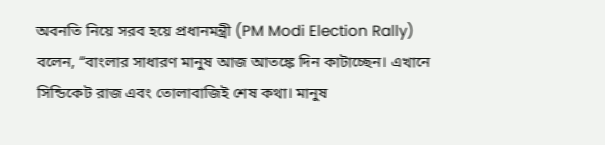অবনতি নিয়ে সরব হয়ে প্রধানমন্ত্রী (PM Modi Election Rally)  বলেন, “বাংলার সাধারণ মানুষ আজ আতঙ্কে দিন কাটাচ্ছেন। এখানে সিন্ডিকেট রাজ এবং তোলাবাজিই শেষ কথা। মানুষ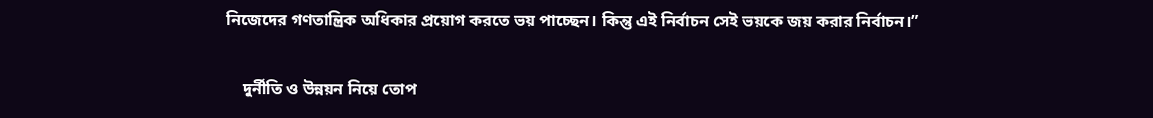নিজেদের গণতান্ত্রিক অধিকার প্রয়োগ করতে ভয় পাচ্ছেন। কিন্তু এই নির্বাচন সেই ভয়কে জয় করার নির্বাচন।”

    দুর্নীতি ও উন্নয়ন নিয়ে তোপ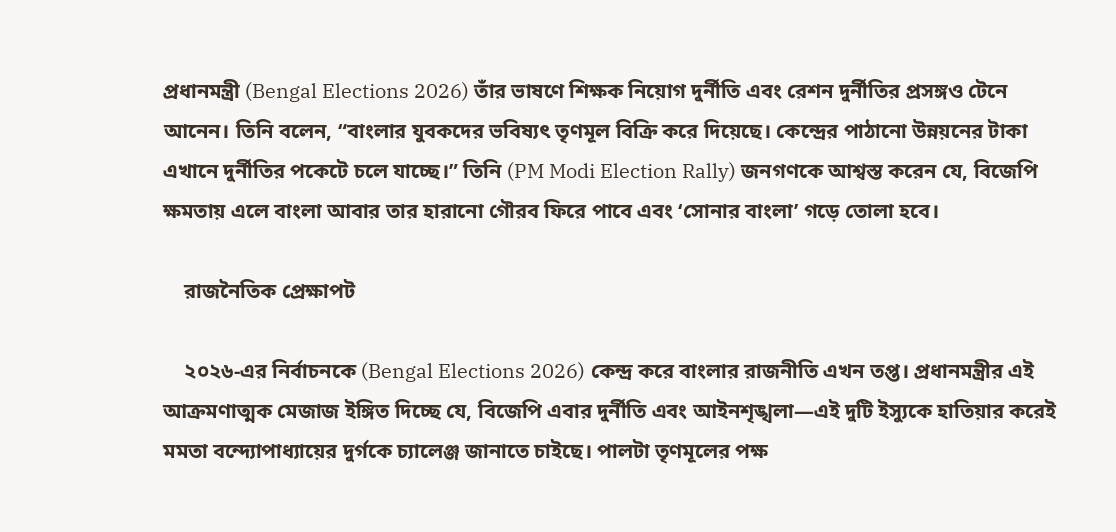প্রধানমন্ত্রী (Bengal Elections 2026) তাঁর ভাষণে শিক্ষক নিয়োগ দুর্নীতি এবং রেশন দুর্নীতির প্রসঙ্গও টেনে আনেন। তিনি বলেন, “বাংলার যুবকদের ভবিষ্যৎ তৃণমূল বিক্রি করে দিয়েছে। কেন্দ্রের পাঠানো উন্নয়নের টাকা এখানে দুর্নীতির পকেটে চলে যাচ্ছে।” তিনি (PM Modi Election Rally) জনগণকে আশ্বস্ত করেন যে, বিজেপি ক্ষমতায় এলে বাংলা আবার তার হারানো গৌরব ফিরে পাবে এবং ‘সোনার বাংলা’ গড়ে তোলা হবে।

    রাজনৈতিক প্রেক্ষাপট

    ২০২৬-এর নির্বাচনকে (Bengal Elections 2026) কেন্দ্র করে বাংলার রাজনীতি এখন তপ্ত। প্রধানমন্ত্রীর এই আক্রমণাত্মক মেজাজ ইঙ্গিত দিচ্ছে যে, বিজেপি এবার দুর্নীতি এবং আইনশৃঙ্খলা—এই দুটি ইস্যুকে হাতিয়ার করেই মমতা বন্দ্যোপাধ্যায়ের দুর্গকে চ্যালেঞ্জ জানাতে চাইছে। পালটা তৃণমূলের পক্ষ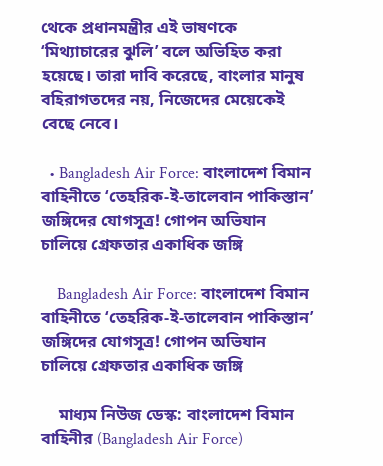থেকে প্রধানমন্ত্রীর এই ভাষণকে ‘মিথ্যাচারের ঝুলি’ বলে অভিহিত করা হয়েছে। তারা দাবি করেছে, বাংলার মানুষ বহিরাগতদের নয়, নিজেদের মেয়েকেই বেছে নেবে।

  • Bangladesh Air Force: বাংলাদেশ বিমান বাহিনীতে ‘তেহরিক-ই-তালেবান পাকিস্তান’ জঙ্গিদের যোগসূত্র! গোপন অভিযান চালিয়ে গ্রেফতার একাধিক জঙ্গি

    Bangladesh Air Force: বাংলাদেশ বিমান বাহিনীতে ‘তেহরিক-ই-তালেবান পাকিস্তান’ জঙ্গিদের যোগসূত্র! গোপন অভিযান চালিয়ে গ্রেফতার একাধিক জঙ্গি

    মাধ্যম নিউজ ডেস্ক: বাংলাদেশ বিমান বাহিনীর (Bangladesh Air Force)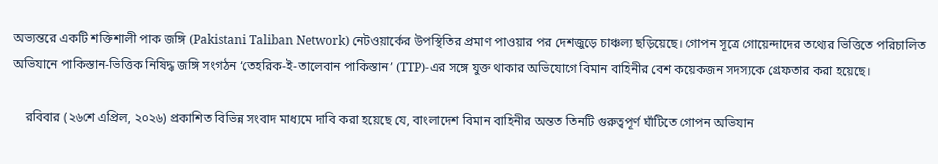অভ্যন্তরে একটি শক্তিশালী পাক জঙ্গি (Pakistani Taliban Network) নেটওয়ার্কের উপস্থিতির প্রমাণ পাওয়ার পর দেশজুড়ে চাঞ্চল্য ছড়িয়েছে। গোপন সূত্রে গোয়েন্দাদের তথ্যের ভিত্তিতে পরিচালিত অভিযানে পাকিস্তান-ভিত্তিক নিষিদ্ধ জঙ্গি সংগঠন ‘তেহরিক-ই-তালেবান পাকিস্তান’ (TTP)-এর সঙ্গে যুক্ত থাকার অভিযোগে বিমান বাহিনীর বেশ কয়েকজন সদস্যকে গ্রেফতার করা হয়েছে।

    রবিবার (২৬শে এপ্রিল, ২০২৬) প্রকাশিত বিভিন্ন সংবাদ মাধ্যমে দাবি করা হয়েছে যে, বাংলাদেশ বিমান বাহিনীর অন্তত তিনটি গুরুত্বপূর্ণ ঘাঁটিতে গোপন অভিযান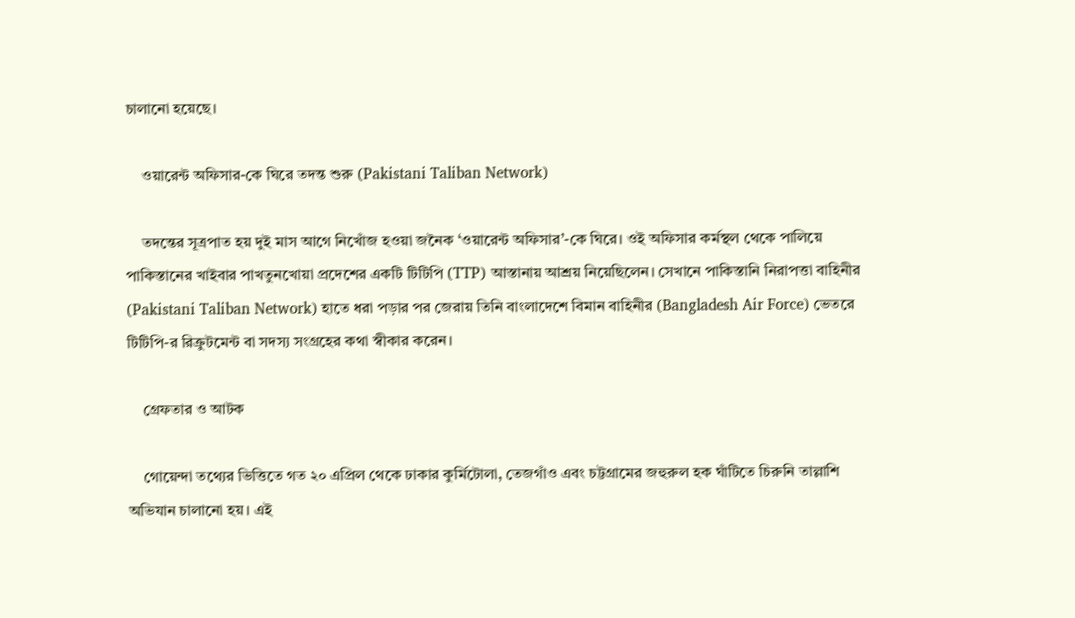চালানো হয়েছে।

    ওয়ারেন্ট অফিসার-কে ঘিরে তদন্ত শুরু (Pakistani Taliban Network)

    তদন্তের সূত্রপাত হয় দুই মাস আগে নিখোঁজ হওয়া জনৈক ‘ওয়ারেন্ট অফিসার’-কে ঘিরে। ওই অফিসার কর্মস্থল থেকে পালিয়ে পাকিস্তানের খাইবার পাখতুনখোয়া প্রদেশের একটি টিটিপি (TTP) আস্তানায় আশ্রয় নিয়েছিলেন। সেখানে পাকিস্তানি নিরাপত্তা বাহিনীর (Pakistani Taliban Network) হাতে ধরা পড়ার পর জেরায় তিনি বাংলাদেশে বিমান বাহিনীর (Bangladesh Air Force) ভেতরে টিটিপি-র রিক্রুটমেন্ট বা সদস্য সংগ্রহের কথা স্বীকার করেন।

    গ্রেফতার ও আটক

    গোয়েন্দা তথ্যের ভিত্তিতে গত ২০ এপ্রিল থেকে ঢাকার কুর্মিটোলা, তেজগাঁও এবং চট্টগ্রামের জহুরুল হক ঘাঁটিতে চিরুনি তাল্লাশি অভিযান চালানো হয়। এই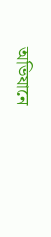অভিযানে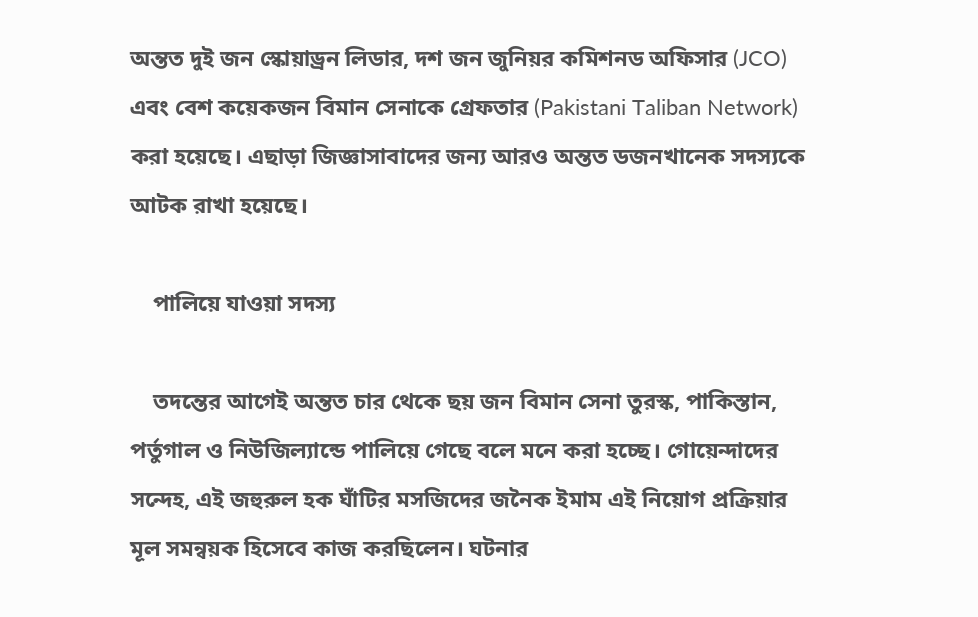অন্তত দুই জন স্কোয়াড্রন লিডার, দশ জন জুনিয়র কমিশনড অফিসার (JCO) এবং বেশ কয়েকজন বিমান সেনাকে গ্রেফতার (Pakistani Taliban Network) করা হয়েছে। এছাড়া জিজ্ঞাসাবাদের জন্য আরও অন্তত ডজনখানেক সদস্যকে আটক রাখা হয়েছে।

    পালিয়ে যাওয়া সদস্য

    তদন্তের আগেই অন্তত চার থেকে ছয় জন বিমান সেনা তুরস্ক, পাকিস্তান, পর্তুগাল ও নিউজিল্যান্ডে পালিয়ে গেছে বলে মনে করা হচ্ছে। গোয়েন্দাদের সন্দেহ, এই জহুরুল হক ঘাঁটির মসজিদের জনৈক ইমাম এই নিয়োগ প্রক্রিয়ার মূল সমন্বয়ক হিসেবে কাজ করছিলেন। ঘটনার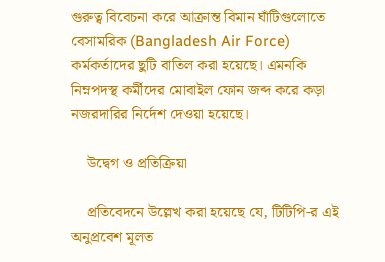গুরুত্ব বিবেচনা করে আক্রান্ত বিমান ঘাঁটিগুলোতে বেসামরিক (Bangladesh Air Force) কর্মকর্তাদের ছুটি বাতিল করা হয়েছে। এমনকি নিম্নপদস্থ কর্মীদের মোবাইল ফোন জব্দ করে কড়া নজরদারির নির্দেশ দেওয়া হয়েছে।

    উদ্বেগ ও প্রতিক্রিয়া

    প্রতিবেদনে উল্লেখ করা হয়েছে যে, টিটিপি-র এই অনুপ্রবেশ মূলত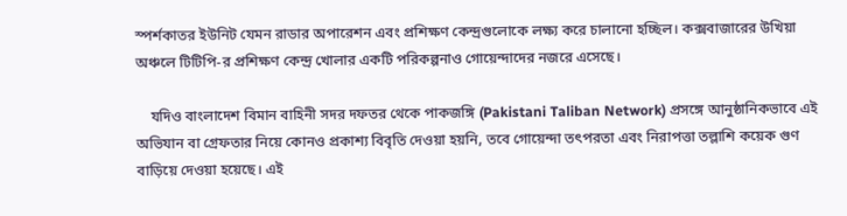স্পর্শকাতর ইউনিট যেমন রাডার অপারেশন এবং প্রশিক্ষণ কেন্দ্রগুলোকে লক্ষ্য করে চালানো হচ্ছিল। কক্সবাজারের উখিয়া অঞ্চলে টিটিপি-র প্রশিক্ষণ কেন্দ্র খোলার একটি পরিকল্পনাও গোয়েন্দাদের নজরে এসেছে।

    যদিও বাংলাদেশ বিমান বাহিনী সদর দফতর থেকে পাকজঙ্গি (Pakistani Taliban Network) প্রসঙ্গে আনুষ্ঠানিকভাবে এই অভিযান বা গ্রেফতার নিয়ে কোনও প্রকাশ্য বিবৃতি দেওয়া হয়নি, তবে গোয়েন্দা তৎপরতা এবং নিরাপত্তা তল্লাশি কয়েক গুণ বাড়িয়ে দেওয়া হয়েছে। এই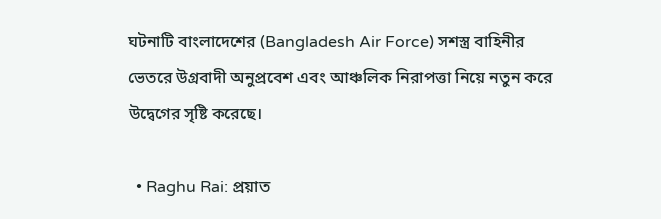ঘটনাটি বাংলাদেশের (Bangladesh Air Force) সশস্ত্র বাহিনীর ভেতরে উগ্রবাদী অনুপ্রবেশ এবং আঞ্চলিক নিরাপত্তা নিয়ে নতুন করে উদ্বেগের সৃষ্টি করেছে।

  • Raghu Rai: প্রয়াত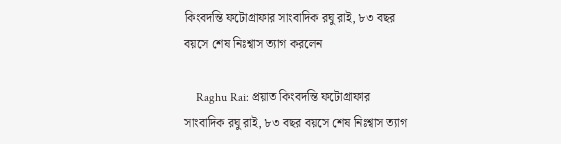কিংবদন্তি ফটোগ্রাফার সাংবাদিক রঘু রাই, ৮৩ বছর বয়সে শেষ নিঃশ্বাস ত্যাগ করলেন

    Raghu Rai: প্রয়াত কিংবদন্তি ফটোগ্রাফার সাংবাদিক রঘু রাই, ৮৩ বছর বয়সে শেষ নিঃশ্বাস ত্যাগ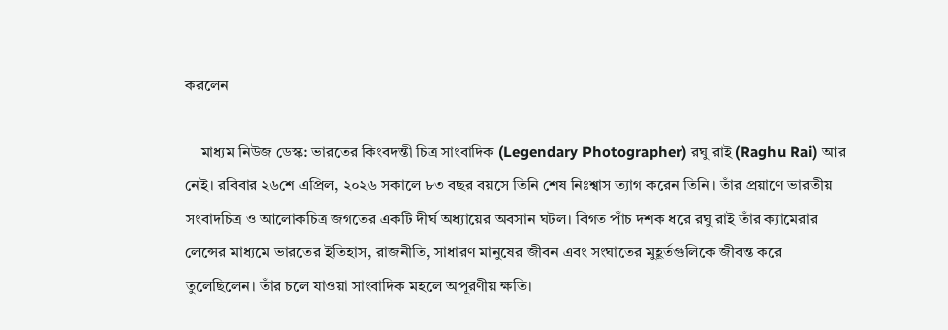করলেন

    মাধ্যম নিউজ ডেস্ক: ভারতের কিংবদন্তী চিত্র সাংবাদিক (Legendary Photographer) রঘু রাই (Raghu Rai) আর নেই। রবিবার ২৬শে এপ্রিল, ২০২৬ সকালে ৮৩ বছর বয়সে তিনি শেষ নিঃশ্বাস ত্যাগ করেন তিনি। তাঁর প্রয়াণে ভারতীয় সংবাদচিত্র ও আলোকচিত্র জগতের একটি দীর্ঘ অধ্যায়ের অবসান ঘটল। বিগত পাঁচ দশক ধরে রঘু রাই তাঁর ক্যামেরার লেন্সের মাধ্যমে ভারতের ইতিহাস, রাজনীতি, সাধারণ মানুষের জীবন এবং সংঘাতের মুহূর্তগুলিকে জীবন্ত করে তুলেছিলেন। তাঁর চলে যাওয়া সাংবাদিক মহলে অপূরণীয় ক্ষতি।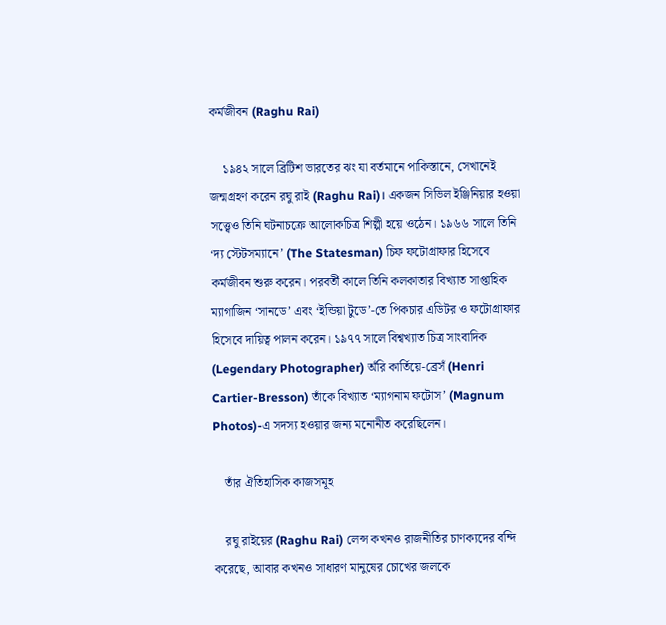কর্মজীবন (Raghu Rai)

    ১৯৪২ সালে ব্রিটিশ ভারতের ঝং যা বর্তমানে পাকিস্তানে, সেখানেই জন্মগ্রহণ করেন রঘু রাই (Raghu Rai)। একজন সিভিল ইঞ্জিনিয়ার হওয়া সত্ত্বেও তিনি ঘটনাচক্রে আলোকচিত্র শিল্পী হয়ে ওঠেন। ১৯৬৬ সালে তিনি ‘দ্য স্টেটসম্যানে’ (The Statesman) চিফ ফটোগ্রাফার হিসেবে কর্মজীবন শুরু করেন। পরবর্তী কালে তিনি কলকাতার বিখ্যাত সাপ্তাহিক ম্যাগাজিন ‘সানডে’ এবং ‘ইন্ডিয়া টুডে’-তে পিকচার এডিটর ও ফটোগ্রাফার হিসেবে দায়িত্ব পালন করেন। ১৯৭৭ সালে বিশ্বখ্যাত চিত্র সাংবাদিক (Legendary Photographer) অঁরি কার্তিয়ে-ব্রেসঁ (Henri Cartier-Bresson) তাঁকে বিখ্যাত ‘ম্যাগনাম ফটোস’ (Magnum Photos)-এ সদস্য হওয়ার জন্য মনোনীত করেছিলেন।

    তাঁর ঐতিহাসিক কাজসমূহ

    রঘু রাইয়ের (Raghu Rai) লেন্স কখনও রাজনীতির চাণক্যদের বন্দি করেছে, আবার কখনও সাধারণ মানুষের চোখের জলকে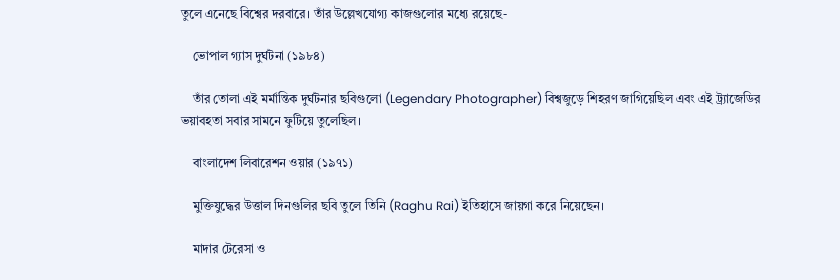তুলে এনেছে বিশ্বের দরবারে। তাঁর উল্লেখযোগ্য কাজগুলোর মধ্যে রয়েছে-

    ভোপাল গ্যাস দুর্ঘটনা (১৯৮৪)

    তাঁর তোলা এই মর্মান্তিক দুর্ঘটনার ছবিগুলো (Legendary Photographer) বিশ্বজুড়ে শিহরণ জাগিয়েছিল এবং এই ট্র্যাজেডির ভয়াবহতা সবার সামনে ফুটিয়ে তুলেছিল।

    বাংলাদেশ লিবারেশন ওয়ার (১৯৭১)

    মুক্তিযুদ্ধের উত্তাল দিনগুলির ছবি তুলে তিনি (Raghu Rai) ইতিহাসে জায়গা করে নিয়েছেন।

    মাদার টেরেসা ও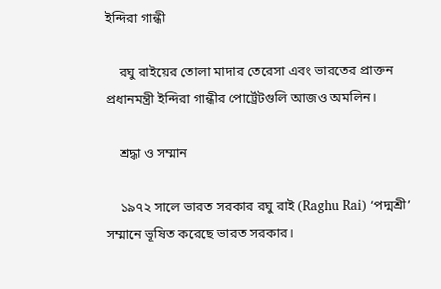ইন্দিরা গান্ধী

    রঘু রাইয়ের তোলা মাদার তেরেসা এবং ভারতের প্রাক্তন প্রধানমন্ত্রী ইন্দিরা গান্ধীর পোর্ট্রেটগুলি আজও অমলিন।

    শ্রদ্ধা ও সম্মান

    ১৯৭২ সালে ভারত সরকার রঘু রাই (Raghu Rai) ‘পদ্মশ্রী’ সম্মানে ভূষিত করেছে ভারত সরকার।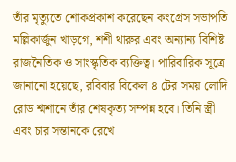তাঁর মৃত্যুতে শোকপ্রকাশ করেছেন কংগ্রেস সভাপতি মল্লিকার্জুন খাড়গে, শশী থারুর এবং অন্যান্য বিশিষ্ট রাজনৈতিক ও সাংস্কৃতিক ব্যক্তিত্ব। পারিবারিক সূত্রে জানানো হয়েছে, রবিবার বিকেল ৪ টের সময় লোদি রোড শ্মশানে তাঁর শেষকৃত্য সম্পন্ন হবে। তিনি স্ত্রী এবং চার সন্তানকে রেখে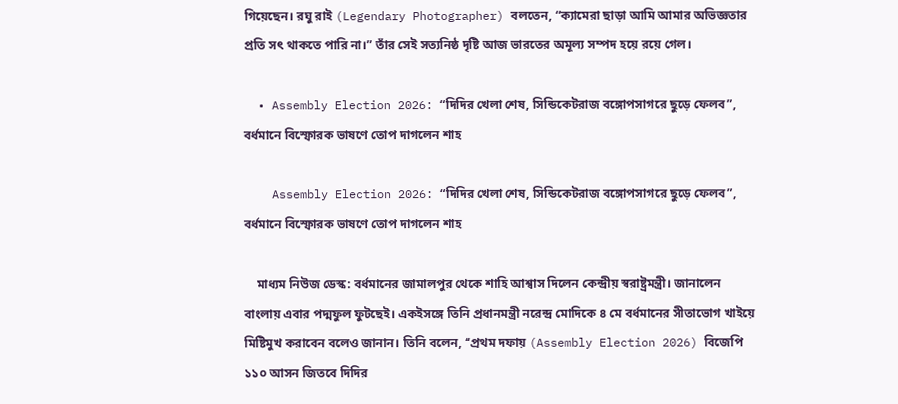গিয়েছেন। রঘু রাই (Legendary Photographer) বলতেন, “ক্যামেরা ছাড়া আমি আমার অভিজ্ঞতার প্রতি সৎ থাকতে পারি না।” তাঁর সেই সত্যনিষ্ঠ দৃষ্টি আজ ভারতের অমূল্য সম্পদ হয়ে রয়ে গেল।

  • Assembly Election 2026: “দিদির খেলা শেষ, সিন্ডিকেটরাজ বঙ্গোপসাগরে ছুড়ে ফেলব”, বর্ধমানে বিস্ফোরক ভাষণে তোপ দাগলেন শাহ

    Assembly Election 2026: “দিদির খেলা শেষ, সিন্ডিকেটরাজ বঙ্গোপসাগরে ছুড়ে ফেলব”, বর্ধমানে বিস্ফোরক ভাষণে তোপ দাগলেন শাহ

    মাধ্যম নিউজ ডেস্ক: বর্ধমানের জামালপুর থেকে শাহি আশ্বাস দিলেন কেন্দ্রীয় স্বরাষ্ট্রমন্ত্রী। জানালেন বাংলায় এবার পদ্মফুল ফুটছেই। একইসঙ্গে তিনি প্রধানমন্ত্রী নরেন্দ্র মোদিকে ৪ মে বর্ধমানের সীতাভোগ খাইয়ে মিষ্টিমুখ করাবেন বলেও জানান। তিনি বলেন, ‘‘প্রথম দফায় (Assembly Election 2026) বিজেপি ১১০ আসন জিতবে দিদির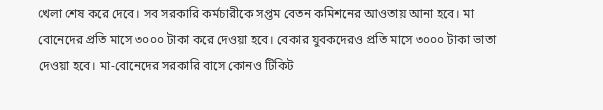খেলা শেষ করে দেবে। সব সরকারি কর্মচারীকে সপ্তম বেতন কমিশনের আওতায় আনা হবে। মা বোনেদের প্রতি মাসে ৩০০০ টাকা করে দেওয়া হবে। বেকার যুবকদেরও প্রতি মাসে ৩০০০ টাকা ভাতা দেওয়া হবে। মা-বোনেদের সরকারি বাসে কোনও টিকিট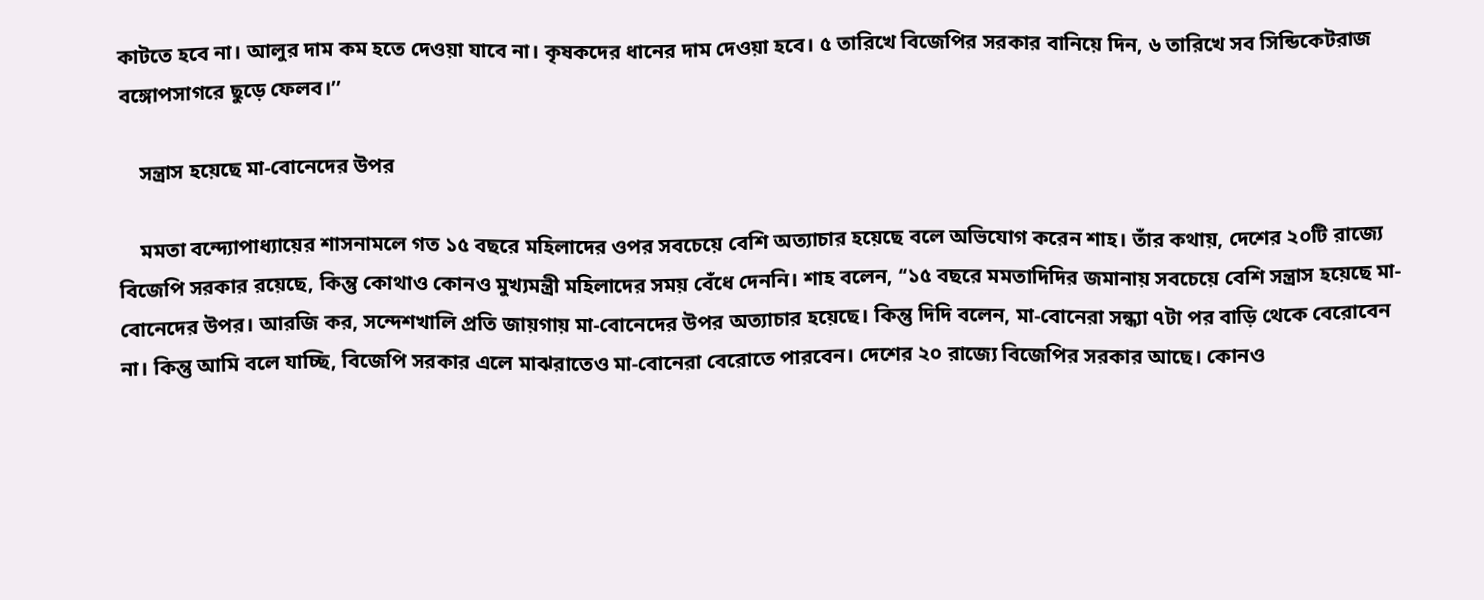কাটতে হবে না। আলুর দাম কম হতে দেওয়া যাবে না। কৃষকদের ধানের দাম দেওয়া হবে। ৫ তারিখে বিজেপির সরকার বানিয়ে দিন, ৬ তারিখে সব সিন্ডিকেটরাজ বঙ্গোপসাগরে ছুড়ে ফেলব।’’

    সন্ত্রাস হয়েছে মা-বোনেদের উপর

    মমতা বন্দ্যোপাধ্যায়ের শাসনামলে গত ১৫ বছরে মহিলাদের ওপর সবচেয়ে বেশি অত্যাচার হয়েছে বলে অভিযোগ করেন শাহ। তাঁর কথায়, দেশের ২০টি রাজ্যে বিজেপি সরকার রয়েছে, কিন্তু কোথাও কোনও মুখ্যমন্ত্রী মহিলাদের সময় বেঁধে দেননি। শাহ বলেন, ‘‘১৫ বছরে মমতাদিদির জমানায় সবচেয়ে বেশি সন্ত্রাস হয়েছে মা-বোনেদের উপর। আরজি কর, সন্দেশখালি প্রতি জায়গায় মা-বোনেদের উপর অত্যাচার হয়েছে। কিন্তু দিদি বলেন, মা-বোনেরা সন্ধ্যা ৭টা পর বাড়ি থেকে বেরোবেন না। কিন্তু আমি বলে যাচ্ছি, বিজেপি সরকার এলে মাঝরাতেও মা-বোনেরা বেরোতে পারবেন। দেশের ২০ রাজ্যে বিজেপির সরকার আছে। কোনও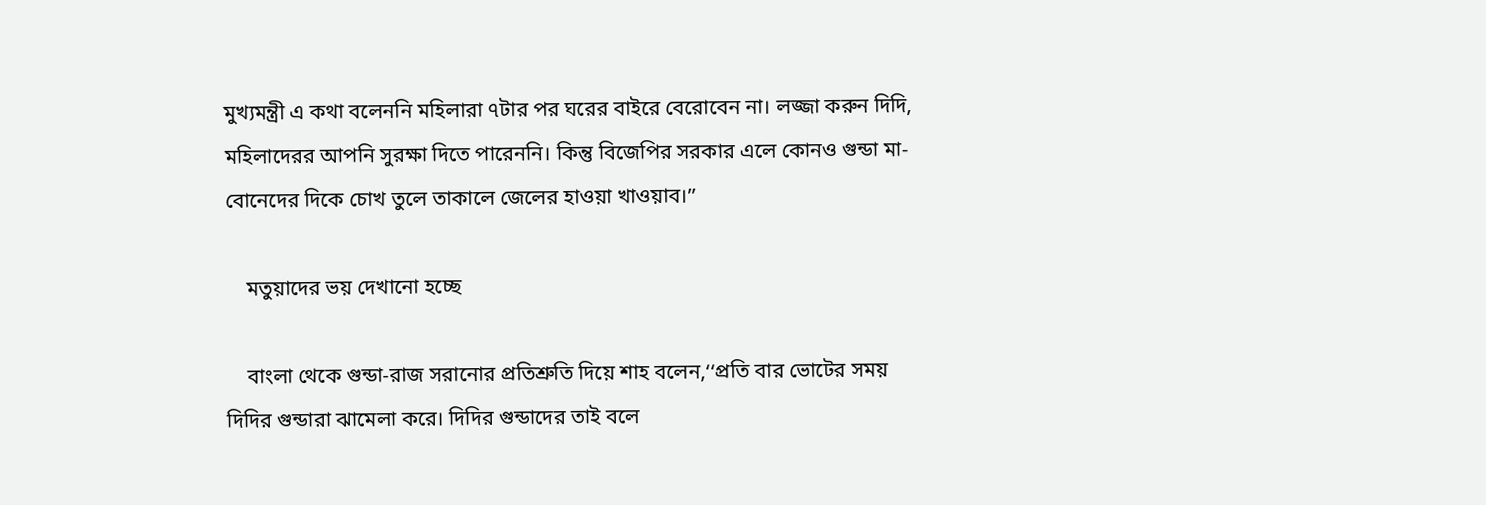মুখ্যমন্ত্রী এ কথা বলেননি মহিলারা ৭টার পর ঘরের বাইরে বেরোবেন না। লজ্জা করুন দিদি, মহিলাদেরর আপনি সুরক্ষা দিতে পারেননি। কিন্তু বিজেপির সরকার এলে কোনও গুন্ডা মা-বোনেদের দিকে চোখ তুলে তাকালে জেলের হাওয়া খাওয়াব।’’

    মতুয়াদের ভয় দেখানো হচ্ছে

    বাংলা থেকে গুন্ডা-রাজ সরানোর প্রতিশ্রুতি দিয়ে শাহ বলেন,‘‘প্রতি বার ভোটের সময় দিদির গুন্ডারা ঝামেলা করে। দিদির গুন্ডাদের তাই বলে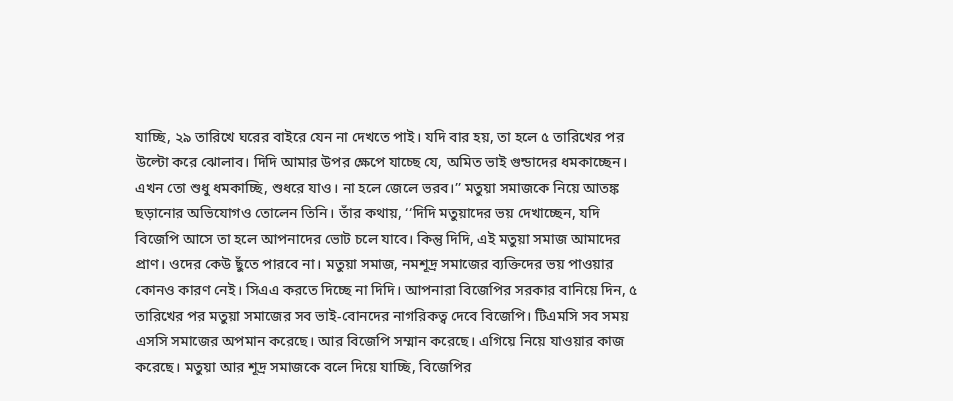যাচ্ছি, ২৯ তারিখে ঘরের বাইরে যেন না দেখতে পাই। যদি বার হয়, তা হলে ৫ তারিখের পর উল্টো করে ঝোলাব। দিদি আমার উপর ক্ষেপে যাচ্ছে যে, অমিত ভাই গুন্ডাদের ধমকাচ্ছেন। এখন তো শুধু ধমকাচ্ছি, শুধরে যাও। না হলে জেলে ভরব।’’ মতুয়া সমাজকে নিয়ে আতঙ্ক ছড়ানোর অভিযোগও তোলেন তিনি। তাঁর কথায়, ‘‘দিদি মতুয়াদের ভয় দেখাচ্ছেন, যদি বিজেপি আসে তা হলে আপনাদের ভোট চলে যাবে। কিন্তু দিদি, এই মতুয়া সমাজ আমাদের প্রাণ। ওদের কেউ ছুঁতে পারবে না। মতুয়া সমাজ, নমশূদ্র সমাজের ব্যক্তিদের ভয় পাওয়ার কোনও কারণ নেই। সিএএ করতে দিচ্ছে না দিদি। আপনারা বিজেপির সরকার বানিয়ে দিন, ৫ তারিখের পর মতুয়া সমাজের সব ভাই-বোনদের নাগরিকত্ব দেবে বিজেপি। টিএমসি সব সময় এসসি সমাজের অপমান করেছে। আর বিজেপি সম্মান করেছে। এগিয়ে নিয়ে যাওয়ার কাজ করেছে। মতুয়া আর শূদ্র সমাজকে বলে দিয়ে যাচ্ছি, বিজেপির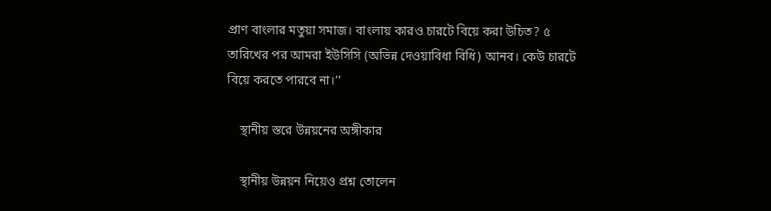প্রাণ বাংলার মতুয়া সমাজ। বাংলায় কারও চারটে বিয়ে করা উচিত? ৫ তারিখের পর আমরা ইউসিসি (অভিন্ন দেওয়াবিধা বিধি) আনব। কেউ চারটে বিয়ে করতে পারবে না।’’

    স্থানীয় স্তরে উন্নয়নের অঙ্গীকার

    স্থানীয় উন্নয়ন নিয়েও প্রশ্ন তোলেন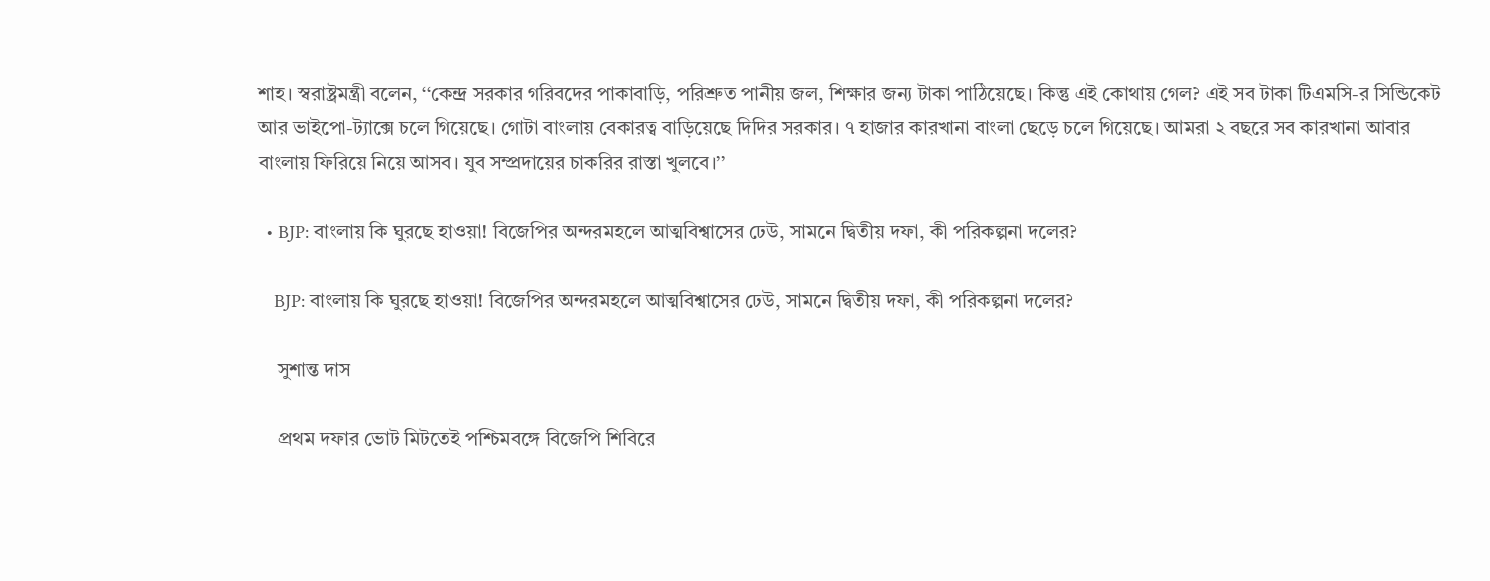শাহ। স্বরাষ্ট্রমন্ত্রী বলেন, ‘‘কেন্দ্র সরকার গরিবদের পাকাবাড়ি, পরিশ্রুত পানীয় জল, শিক্ষার জন্য টাকা পাঠিয়েছে। কিন্তু এই কোথায় গেল? এই সব টাকা টিএমসি-র সিন্ডিকেট আর ভাইপো-ট্যাক্সে চলে গিয়েছে। গোটা বাংলায় বেকারত্ব বাড়িয়েছে দিদির সরকার। ৭ হাজার কারখানা বাংলা ছেড়ে চলে গিয়েছে। আমরা ২ বছরে সব কারখানা আবার বাংলায় ফিরিয়ে নিয়ে আসব। যুব সম্প্রদায়ের চাকরির রাস্তা খুলবে।’’

  • BJP: বাংলায় কি ঘুরছে হাওয়া! বিজেপির অন্দরমহলে আত্মবিশ্বাসের ঢেউ, সামনে দ্বিতীয় দফা, কী পরিকল্পনা দলের?

    BJP: বাংলায় কি ঘুরছে হাওয়া! বিজেপির অন্দরমহলে আত্মবিশ্বাসের ঢেউ, সামনে দ্বিতীয় দফা, কী পরিকল্পনা দলের?

    সুশান্ত দাস

    প্রথম দফার ভোট মিটতেই পশ্চিমবঙ্গে বিজেপি শিবিরে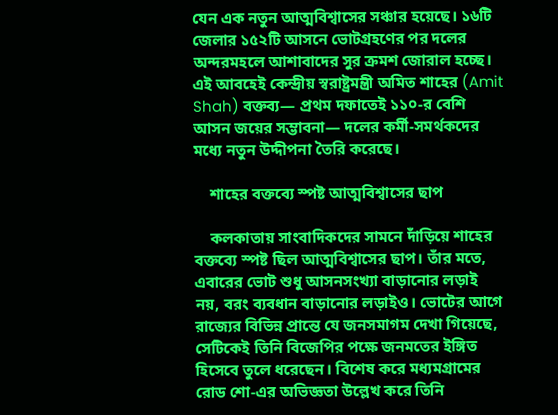যেন এক নতুন আত্মবিশ্বাসের সঞ্চার হয়েছে। ১৬টি জেলার ১৫২টি আসনে ভোটগ্রহণের পর দলের অন্দরমহলে আশাবাদের সুর ক্রমশ জোরাল হচ্ছে। এই আবহেই কেন্দ্রীয় স্বরাষ্ট্রমন্ত্রী অমিত শাহের (Amit Shah) বক্তব্য— প্রথম দফাতেই ১১০-র বেশি আসন জয়ের সম্ভাবনা— দলের কর্মী-সমর্থকদের মধ্যে নতুন উদ্দীপনা তৈরি করেছে।

    শাহের বক্তব্যে স্পষ্ট আত্মবিশ্বাসের ছাপ

    কলকাতায় সাংবাদিকদের সামনে দাঁড়িয়ে শাহের বক্তব্যে স্পষ্ট ছিল আত্মবিশ্বাসের ছাপ। তাঁর মতে, এবারের ভোট শুধু আসনসংখ্যা বাড়ানোর লড়াই নয়, বরং ব্যবধান বাড়ানোর লড়াইও। ভোটের আগে রাজ্যের বিভিন্ন প্রান্তে যে জনসমাগম দেখা গিয়েছে, সেটিকেই তিনি বিজেপির পক্ষে জনমতের ইঙ্গিত হিসেবে তুলে ধরেছেন। বিশেষ করে মধ্যমগ্রামের রোড শো-এর অভিজ্ঞতা উল্লেখ করে তিনি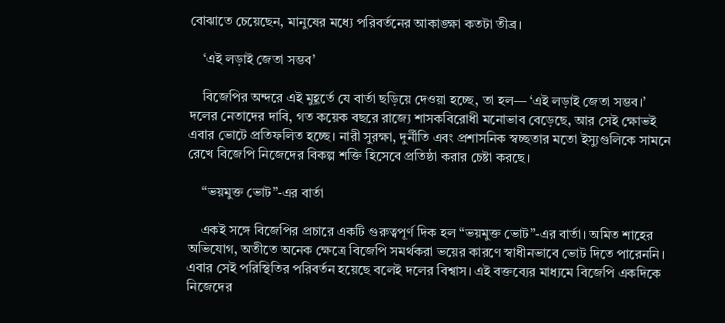বোঝাতে চেয়েছেন, মানুষের মধ্যে পরিবর্তনের আকাঙ্ক্ষা কতটা তীব্র।

    ‘এই লড়াই জেতা সম্ভব’

    বিজেপির অন্দরে এই মুহূর্তে যে বার্তা ছড়িয়ে দেওয়া হচ্ছে, তা হল— ‘এই লড়াই জেতা সম্ভব।’ দলের নেতাদের দাবি, গত কয়েক বছরে রাজ্যে শাসকবিরোধী মনোভাব বেড়েছে, আর সেই ক্ষোভই এবার ভোটে প্রতিফলিত হচ্ছে। নারী সুরক্ষা, দুর্নীতি এবং প্রশাসনিক স্বচ্ছতার মতো ইস্যুগুলিকে সামনে রেখে বিজেপি নিজেদের বিকল্প শক্তি হিসেবে প্রতিষ্ঠা করার চেষ্টা করছে।

    “ভয়মুক্ত ভোট”-এর বার্তা

    একই সঙ্গে বিজেপির প্রচারে একটি গুরুত্বপূর্ণ দিক হল “ভয়মুক্ত ভোট”-এর বার্তা। অমিত শাহের অভিযোগ, অতীতে অনেক ক্ষেত্রে বিজেপি সমর্থকরা ভয়ের কারণে স্বাধীনভাবে ভোট দিতে পারেননি। এবার সেই পরিস্থিতির পরিবর্তন হয়েছে বলেই দলের বিশ্বাস। এই বক্তব্যের মাধ্যমে বিজেপি একদিকে নিজেদের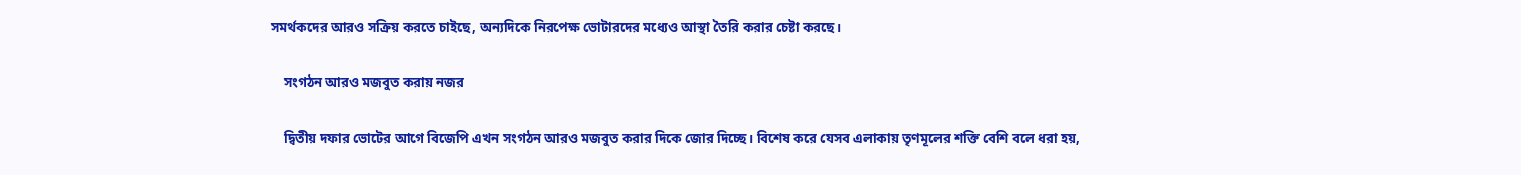সমর্থকদের আরও সক্রিয় করতে চাইছে, অন্যদিকে নিরপেক্ষ ভোটারদের মধ্যেও আস্থা তৈরি করার চেষ্টা করছে।

    সংগঠন আরও মজবুত করায় নজর

    দ্বিতীয় দফার ভোটের আগে বিজেপি এখন সংগঠন আরও মজবুত করার দিকে জোর দিচ্ছে। বিশেষ করে যেসব এলাকায় তৃণমূলের শক্তি বেশি বলে ধরা হয়,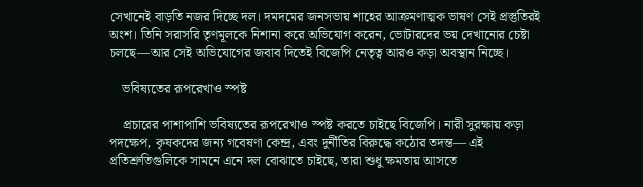সেখানেই বাড়তি নজর দিচ্ছে দল। দমদমের জনসভায় শাহের আক্রমণাত্মক ভাষণ সেই প্রস্তুতিরই অংশ। তিনি সরাসরি তৃণমূলকে নিশানা করে অভিযোগ করেন, ভোটারদের ভয় দেখানোর চেষ্টা চলছে—আর সেই অভিযোগের জবাব দিতেই বিজেপি নেতৃত্ব আরও কড়া অবস্থান নিচ্ছে।

    ভবিষ্যতের রূপরেখাও স্পষ্ট

    প্রচারের পাশাপাশি ভবিষ্যতের রূপরেখাও স্পষ্ট করতে চাইছে বিজেপি। নারী সুরক্ষায় কড়া পদক্ষেপ, কৃষকদের জন্য গবেষণা কেন্দ্র, এবং দুর্নীতির বিরুদ্ধে কঠোর তদন্ত— এই প্রতিশ্রুতিগুলিকে সামনে এনে দল বোঝাতে চাইছে, তারা শুধু ক্ষমতায় আসতে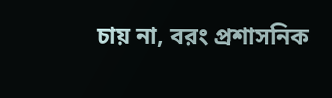চায় না, বরং প্রশাসনিক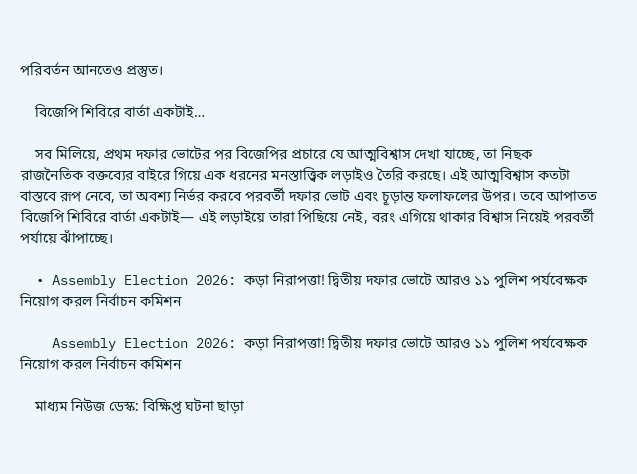পরিবর্তন আনতেও প্রস্তুত।

    বিজেপি শিবিরে বার্তা একটাই…

    সব মিলিয়ে, প্রথম দফার ভোটের পর বিজেপির প্রচারে যে আত্মবিশ্বাস দেখা যাচ্ছে, তা নিছক রাজনৈতিক বক্তব্যের বাইরে গিয়ে এক ধরনের মনস্তাত্ত্বিক লড়াইও তৈরি করছে। এই আত্মবিশ্বাস কতটা বাস্তবে রূপ নেবে, তা অবশ্য নির্ভর করবে পরবর্তী দফার ভোট এবং চূড়ান্ত ফলাফলের উপর। তবে আপাতত বিজেপি শিবিরে বার্তা একটাই— এই লড়াইয়ে তারা পিছিয়ে নেই, বরং এগিয়ে থাকার বিশ্বাস নিয়েই পরবর্তী পর্যায়ে ঝাঁপাচ্ছে।

  • Assembly Election 2026: কড়া নিরাপত্তা! দ্বিতীয় দফার ভোটে আরও ১১ পুলিশ পর্যবেক্ষক নিয়োগ করল নির্বাচন কমিশন

    Assembly Election 2026: কড়া নিরাপত্তা! দ্বিতীয় দফার ভোটে আরও ১১ পুলিশ পর্যবেক্ষক নিয়োগ করল নির্বাচন কমিশন

    মাধ্যম নিউজ ডেস্ক: বিক্ষিপ্ত ঘটনা ছাড়া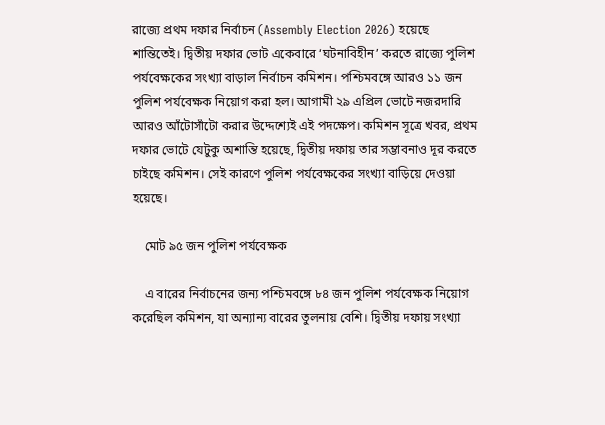রাজ্যে প্রথম দফার নির্বাচন (Assembly Election 2026) হয়েছে শান্তিতেই। দ্বিতীয় দফার ভোট একেবারে ‘ঘটনাবিহীন’ করতে রাজ্যে পুলিশ পর্যবেক্ষকের সংখ্যা বাড়াল নির্বাচন কমিশন। পশ্চিমবঙ্গে আরও ১১ জন পুলিশ পর্যবেক্ষক নিয়োগ করা হল। আগামী ২৯ এপ্রিল ভোটে নজরদারি আরও আঁটোসাঁটো করার উদ্দেশ্যেই এই পদক্ষেপ। কমিশন সূত্রে খবর, প্রথম দফার ভোটে যেটুকু অশান্তি হয়েছে, দ্বিতীয় দফায় তার সম্ভাবনাও দূর করতে চাইছে কমিশন। সেই কারণে পুলিশ পর্যবেক্ষকের সংখ্যা বাড়িয়ে দেওয়া হয়েছে।

    মোট ৯৫ জন পুলিশ পর্যবেক্ষক

    এ বারের নির্বাচনের জন্য পশ্চিমবঙ্গে ৮৪ জন পুলিশ পর্যবেক্ষক নিয়োগ করেছিল কমিশন, যা অন্যান্য বারের তুলনায় বেশি। দ্বিতীয় দফায় সংখ্যা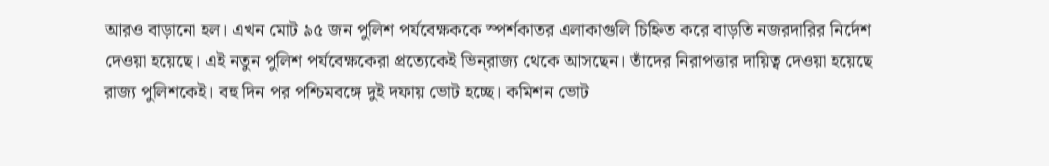আরও বাড়ানো হল। এখন মোট ৯৫ জন পুলিশ পর্যবেক্ষককে স্পর্শকাতর এলাকাগুলি চিহ্নিত করে বাড়তি নজরদারির নির্দেশ দেওয়া হয়েছে। এই নতুন পুলিশ পর্যবেক্ষকেরা প্রত্যেকেই ভিন্‌রাজ্য থেকে আসছেন। তাঁদের নিরাপত্তার দায়িত্ব দেওয়া হয়েছে রাজ্য পুলিশকেই। বহু দিন পর পশ্চিমবঙ্গে দুই দফায় ভোট হচ্ছে। কমিশন ভোট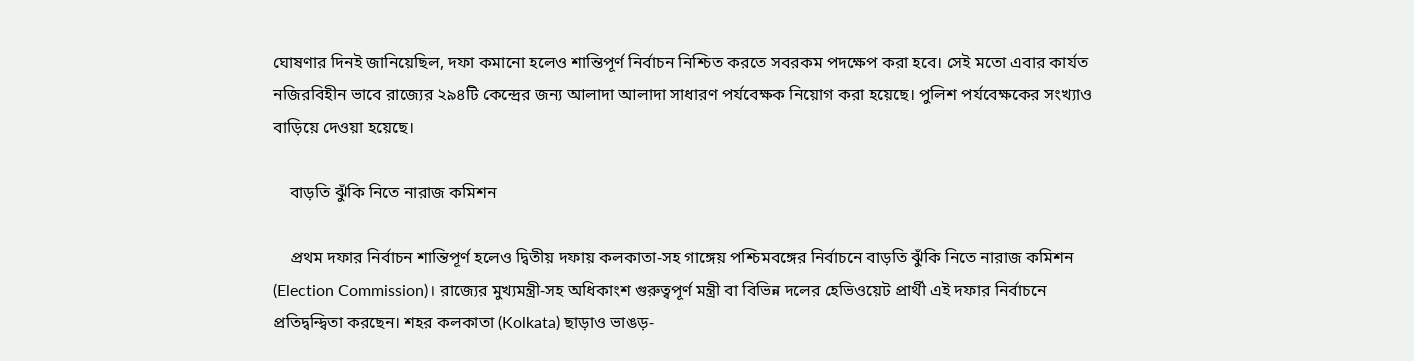ঘোষণার দিনই জানিয়েছিল, দফা কমানো হলেও শান্তিপূর্ণ নির্বাচন নিশ্চিত করতে সবরকম পদক্ষেপ করা হবে। সেই মতো এবার কার্যত নজিরবিহীন ভাবে রাজ্যের ২৯৪টি কেন্দ্রের জন্য আলাদা আলাদা সাধারণ পর্যবেক্ষক নিয়োগ করা হয়েছে। পুলিশ পর্যবেক্ষকের সংখ্যাও বাড়িয়ে দেওয়া হয়েছে।

    বাড়তি ঝুঁকি নিতে নারাজ কমিশন

    প্রথম দফার নির্বাচন শান্তিপূর্ণ হলেও দ্বিতীয় দফায় কলকাতা-সহ গাঙ্গেয় পশ্চিমবঙ্গের নির্বাচনে বাড়তি ঝুঁকি নিতে নারাজ কমিশন (Election Commission)। রাজ্যের মুখ্যমন্ত্রী-সহ অধিকাংশ গুরুত্বপূর্ণ মন্ত্রী বা বিভিন্ন দলের হেভিওয়েট প্রার্থী এই দফার নির্বাচনে প্রতিদ্বন্দ্বিতা করছেন। শহর কলকাতা (Kolkata) ছাড়াও ভাঙড়-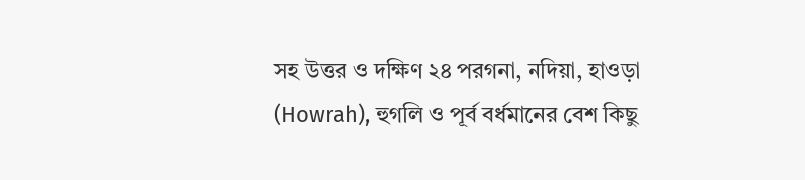সহ উত্তর ও দক্ষিণ ২৪ পরগনা, নদিয়া, হাওড়া (Howrah), হুগলি ও পূর্ব বর্ধমানের বেশ কিছু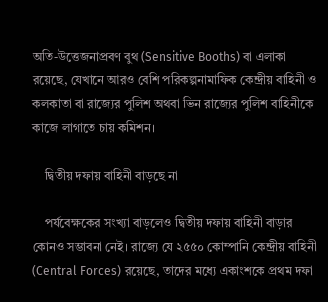অতি-উত্তেজনাপ্রবণ বুথ (Sensitive Booths) বা এলাকা রয়েছে, যেখানে আরও বেশি পরিকল্পনামাফিক কেন্দ্রীয় বাহিনী ও কলকাতা বা রাজ্যের পুলিশ অথবা ভিন রাজ্যের পুলিশ বাহিনীকে কাজে লাগাতে চায় কমিশন।

    দ্বিতীয় দফায় বাহিনী বাড়ছে না

    পর্যবেক্ষকের সংখ্যা বাড়লেও দ্বিতীয় দফায় বাহিনী বাড়ার কোনও সম্ভাবনা নেই। রাজ্যে যে ২৫৫০ কোম্পানি কেন্দ্রীয় বাহিনী (Central Forces) রয়েছে, তাদের মধ্যে একাংশকে প্রথম দফা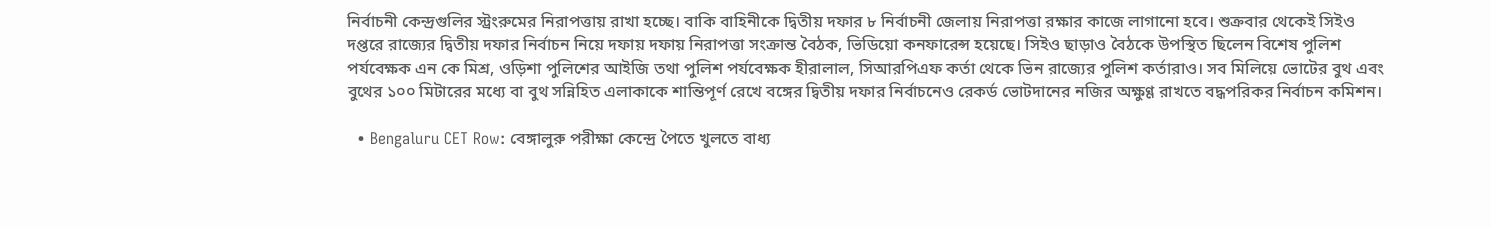নির্বাচনী কেন্দ্রগুলির স্ট্রংরুমের নিরাপত্তায় রাখা হচ্ছে। বাকি বাহিনীকে দ্বিতীয় দফার ৮ নির্বাচনী জেলায় নিরাপত্তা রক্ষার কাজে লাগানো হবে। শুক্রবার থেকেই সিইও দপ্তরে রাজ্যের দ্বিতীয় দফার নির্বাচন নিয়ে দফায় দফায় নিরাপত্তা সংক্রান্ত বৈঠক, ভিডিয়ো কনফারেন্স হয়েছে। সিইও ছাড়াও বৈঠকে উপস্থিত ছিলেন বিশেষ পুলিশ পর্যবেক্ষক এন কে মিশ্র, ওড়িশা পুলিশের আইজি তথা পুলিশ পর্যবেক্ষক হীরালাল, সিআরপিএফ কর্তা থেকে ভিন রাজ্যের পুলিশ কর্তারাও। সব মিলিয়ে ভোটের বুথ এবং বুথের ১০০ মিটারের মধ্যে বা বুথ সন্নিহিত এলাকাকে শান্তিপূর্ণ রেখে বঙ্গের দ্বিতীয় দফার নির্বাচনেও রেকর্ড ভোটদানের নজির অক্ষুণ্ণ রাখতে বদ্ধপরিকর নির্বাচন কমিশন।

  • Bengaluru CET Row: বেঙ্গালুরু পরীক্ষা কেন্দ্রে পৈতে খুলতে বাধ্য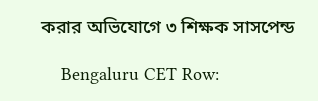করার অভিযোগে ৩ শিক্ষক সাসপেন্ড

    Bengaluru CET Row: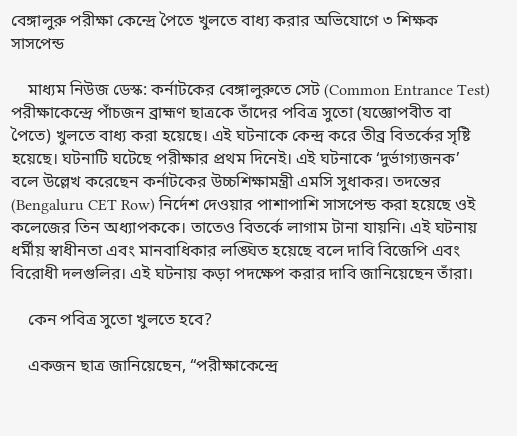বেঙ্গালুরু পরীক্ষা কেন্দ্রে পৈতে খুলতে বাধ্য করার অভিযোগে ৩ শিক্ষক সাসপেন্ড

    মাধ্যম নিউজ ডেস্ক: কর্নাটকের বেঙ্গালুরুতে সেট (Common Entrance Test) পরীক্ষাকেন্দ্রে পাঁচজন ব্রাহ্মণ ছাত্রকে তাঁদের পবিত্র সুতো (যজ্ঞোপবীত বা পৈতে) খুলতে বাধ্য করা হয়েছে। এই ঘটনাকে কেন্দ্র করে তীব্র বিতর্কের সৃষ্টি হয়েছে। ঘটনাটি ঘটেছে পরীক্ষার প্রথম দিনেই। এই ঘটনাকে ‘দুর্ভাগ্যজনক’ বলে উল্লেখ করেছেন কর্নাটকের উচ্চশিক্ষামন্ত্রী এমসি সুধাকর। তদন্তের (Bengaluru CET Row) নির্দেশ দেওয়ার পাশাপাশি সাসপেন্ড করা হয়েছে ওই কলেজের তিন অধ্যাপককে। তাতেও বিতর্কে লাগাম টানা যায়নি। এই ঘটনায় ধর্মীয় স্বাধীনতা এবং মানবাধিকার লঙ্ঘিত হয়েছে বলে দাবি বিজেপি এবং বিরোধী দলগুলির। এই ঘটনায় কড়া পদক্ষেপ করার দাবি জানিয়েছেন তাঁরা।

    কেন পবিত্র সুতো খুলতে হবে?

    একজন ছাত্র জানিয়েছেন, “পরীক্ষাকেন্দ্রে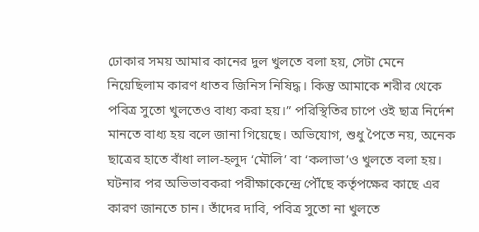ঢোকার সময় আমার কানের দুল খুলতে বলা হয়, সেটা মেনে নিয়েছিলাম কারণ ধাতব জিনিস নিষিদ্ধ। কিন্তু আমাকে শরীর থেকে পবিত্র সুতো খুলতেও বাধ্য করা হয়।” পরিস্থিতির চাপে ওই ছাত্র নির্দেশ মানতে বাধ্য হয় বলে জানা গিয়েছে। অভিযোগ, শুধু পৈতে নয়, অনেক ছাত্রের হাতে বাঁধা লাল-হলুদ ‘মৌলি’ বা ‘কলাভা’ও খুলতে বলা হয়। ঘটনার পর অভিভাবকরা পরীক্ষাকেন্দ্রে পৌঁছে কর্তৃপক্ষের কাছে এর কারণ জানতে চান। তাঁদের দাবি, পবিত্র সুতো না খুলতে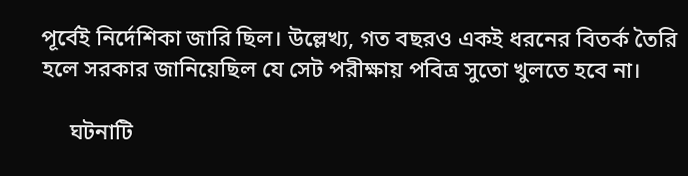পূর্বেই নির্দেশিকা জারি ছিল। উল্লেখ্য, গত বছরও একই ধরনের বিতর্ক তৈরি হলে সরকার জানিয়েছিল যে সেট পরীক্ষায় পবিত্র সুতো খুলতে হবে না।

     ঘটনাটি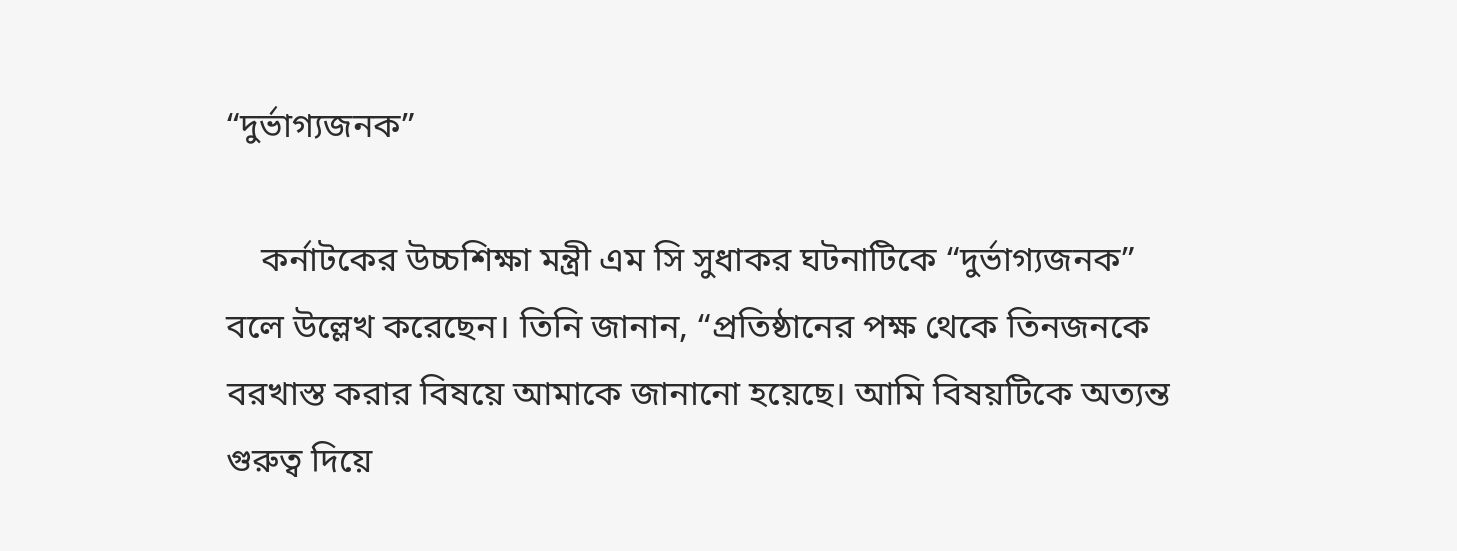“দুর্ভাগ্যজনক”

    কর্নাটকের উচ্চশিক্ষা মন্ত্রী এম সি সুধাকর ঘটনাটিকে “দুর্ভাগ্যজনক” বলে উল্লেখ করেছেন। তিনি জানান, “প্রতিষ্ঠানের পক্ষ থেকে তিনজনকে বরখাস্ত করার বিষয়ে আমাকে জানানো হয়েছে। আমি বিষয়টিকে অত্যন্ত গুরুত্ব দিয়ে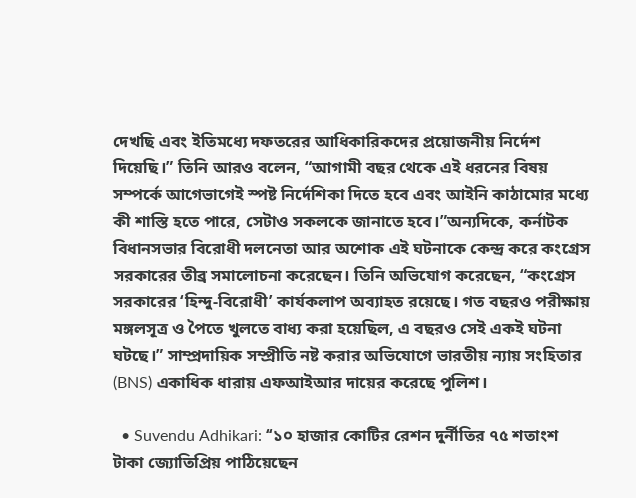দেখছি এবং ইতিমধ্যে দফতরের আধিকারিকদের প্রয়োজনীয় নির্দেশ দিয়েছি।” তিনি আরও বলেন, “আগামী বছর থেকে এই ধরনের বিষয় সম্পর্কে আগেভাগেই স্পষ্ট নির্দেশিকা দিতে হবে এবং আইনি কাঠামোর মধ্যে কী শাস্তি হতে পারে, সেটাও সকলকে জানাতে হবে।”অন্যদিকে, কর্নাটক বিধানসভার বিরোধী দলনেতা আর অশোক এই ঘটনাকে কেন্দ্র করে কংগ্রেস সরকারের তীব্র সমালোচনা করেছেন। তিনি অভিযোগ করেছেন, “কংগ্রেস সরকারের ‘হিন্দু-বিরোধী’ কার্যকলাপ অব্যাহত রয়েছে। গত বছরও পরীক্ষায় মঙ্গলসূত্র ও পৈতে খুলতে বাধ্য করা হয়েছিল, এ বছরও সেই একই ঘটনা ঘটছে।” সাম্প্রদায়িক সম্প্রীতি নষ্ট করার অভিযোগে ভারতীয় ন্যায় সংহিতার (BNS) একাধিক ধারায় এফআইআর দায়ের করেছে পুলিশ।

  • Suvendu Adhikari: ‘‘১০ হাজার কোটির রেশন দুর্নীতির ৭৫ শতাংশ টাকা জ্যোতিপ্রিয় পাঠিয়েছেন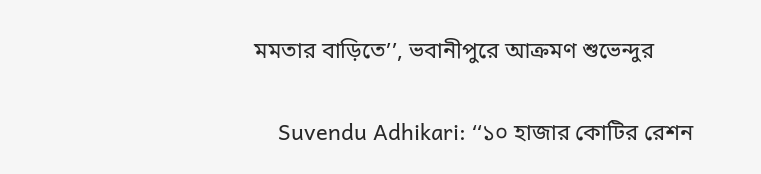মমতার বাড়িতে’’, ভবানীপুরে আক্রমণ শুভেন্দুর

    Suvendu Adhikari: ‘‘১০ হাজার কোটির রেশন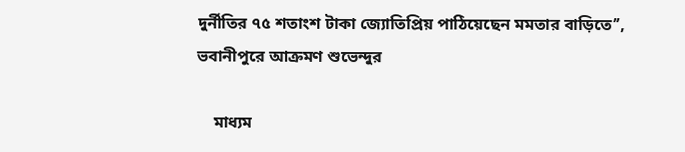দুর্নীতির ৭৫ শতাংশ টাকা জ্যোতিপ্রিয় পাঠিয়েছেন মমতার বাড়িতে’’, ভবানীপুরে আক্রমণ শুভেন্দুর

    মাধ্যম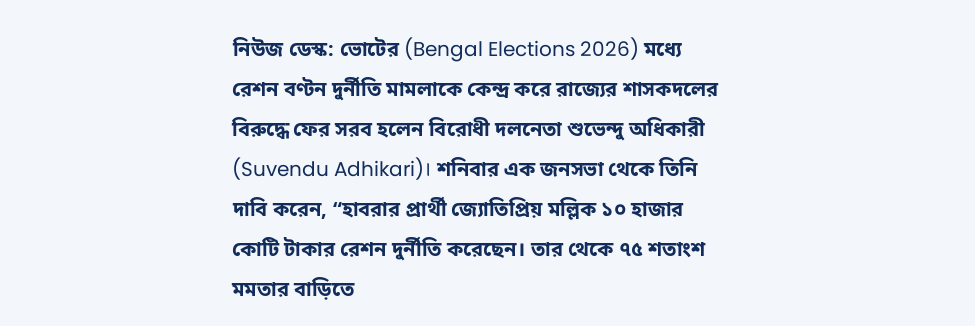নিউজ ডেস্ক: ভোটের (Bengal Elections 2026) মধ্যে রেশন বণ্টন দুর্নীতি মামলাকে কেন্দ্র করে রাজ্যের শাসকদলের বিরুদ্ধে ফের সরব হলেন বিরোধী দলনেতা শুভেন্দু অধিকারী (Suvendu Adhikari)। শনিবার এক জনসভা থেকে তিনি দাবি করেন, “হাবরার প্রার্থী জ্যোতিপ্রিয় মল্লিক ১০ হাজার কোটি টাকার রেশন দুর্নীতি করেছেন। তার থেকে ৭৫ শতাংশ মমতার বাড়িতে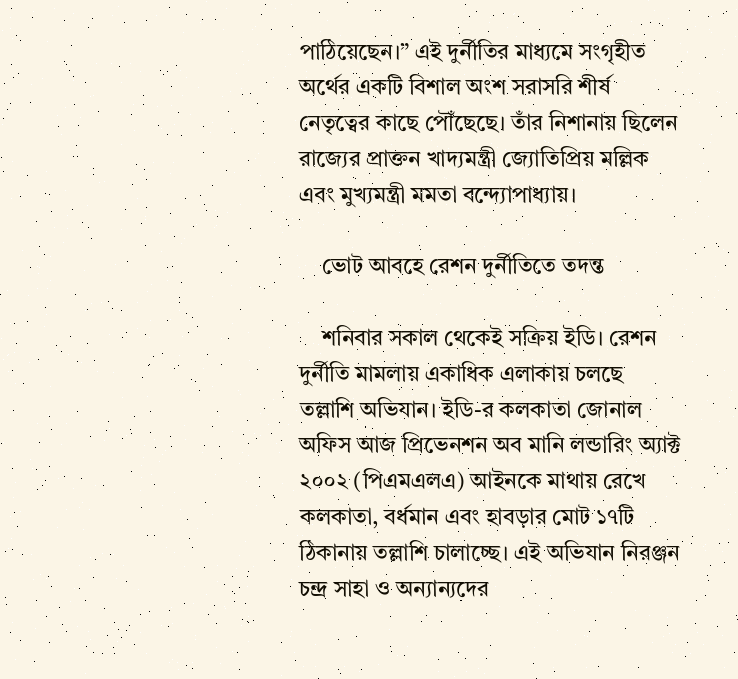পাঠিয়েছেন।” এই দুর্নীতির মাধ্যমে সংগৃহীত অর্থের একটি বিশাল অংশ সরাসরি শীর্ষ নেতৃত্বের কাছে পৌঁছেছে। তাঁর নিশানায় ছিলেন রাজ্যের প্রাক্তন খাদ্যমন্ত্রী জ্যোতিপ্রিয় মল্লিক এবং মুখ্যমন্ত্রী মমতা বন্দ্যোপাধ্যায়।

    ভোট আবহে রেশন দুর্নীতিতে তদন্ত

    শনিবার সকাল থেকেই সক্রিয় ইডি। রেশন দুর্নীতি মামলায় একাধিক এলাকায় চলছে তল্লাশি অভিযান। ইডি-র কলকাতা জোনাল অফিস আজ প্রিভেনশন অব মানি লন্ডারিং অ্যাক্ট ২০০২ (পিএমএলএ) আইনকে মাথায় রেখে কলকাতা, বর্ধমান এবং হাবড়ার মোট ১৭টি ঠিকানায় তল্লাশি চালাচ্ছে। এই অভিযান নিরঞ্জন চন্দ্র সাহা ও অন্যান্যদের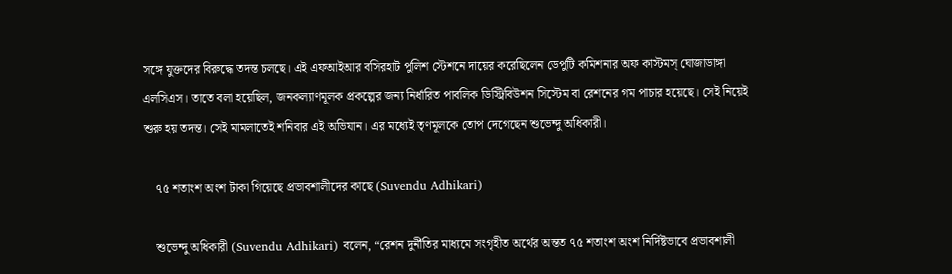সঙ্গে যুক্তদের বিরুদ্ধে তদন্ত চলছে। এই এফআইআর বসিরহাট পুলিশ স্টেশনে দায়ের করেছিলেন ডেপুটি কমিশনার অফ কাস্টমস্ ঘোজাডাঙ্গা এলসিএস। তাতে বলা হয়েছিল, জনকল্যাণমূলক প্রকল্পের জন্য নির্ধারিত পাবলিক ডিস্ট্রিবিউশন সিস্টেম বা রেশনের গম পাচার হয়েছে। সেই নিয়েই শুরু হয় তদন্ত। সেই মামলাতেই শনিবার এই অভিযান। এর মধ্যেই তৃণমূলকে তোপ দেগেছেন শুভেন্দু অধিকারী।

    ৭৫ শতাংশ অংশ টাকা গিয়েছে প্রভাবশালীদের কাছে (Suvendu Adhikari)

    শুভেন্দু অধিকারী (Suvendu Adhikari) বলেন, “রেশন দুর্নীতির মাধ্যমে সংগৃহীত অর্থের অন্তত ৭৫ শতাংশ অংশ নির্দিষ্টভাবে প্রভাবশালী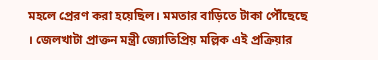মহলে প্রেরণ করা হয়েছিল। মমতার বাড়িতে টাকা পৌঁছেছে । জেলখাটা প্রাক্তন মন্ত্রী জ্যোতিপ্রিয় মল্লিক এই প্রক্রিয়ার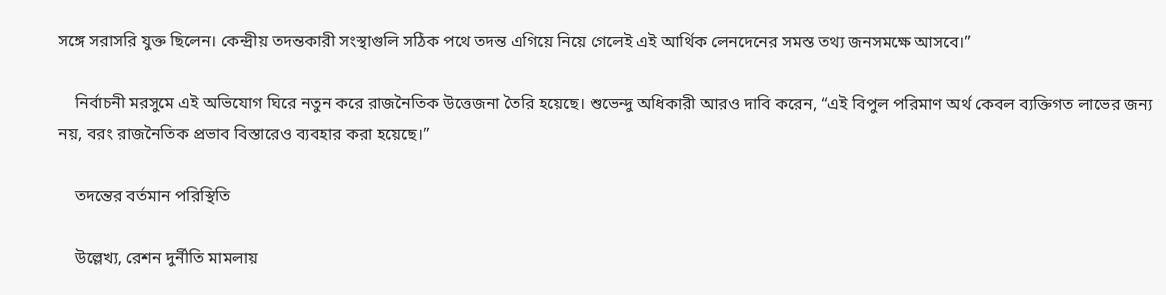সঙ্গে সরাসরি যুক্ত ছিলেন। কেন্দ্রীয় তদন্তকারী সংস্থাগুলি সঠিক পথে তদন্ত এগিয়ে নিয়ে গেলেই এই আর্থিক লেনদেনের সমস্ত তথ্য জনসমক্ষে আসবে।”

    নির্বাচনী মরসুমে এই অভিযোগ ঘিরে নতুন করে রাজনৈতিক উত্তেজনা তৈরি হয়েছে। শুভেন্দু অধিকারী আরও দাবি করেন, “এই বিপুল পরিমাণ অর্থ কেবল ব্যক্তিগত লাভের জন্য নয়, বরং রাজনৈতিক প্রভাব বিস্তারেও ব্যবহার করা হয়েছে।”

    তদন্তের বর্তমান পরিস্থিতি

    উল্লেখ্য, রেশন দুর্নীতি মামলায়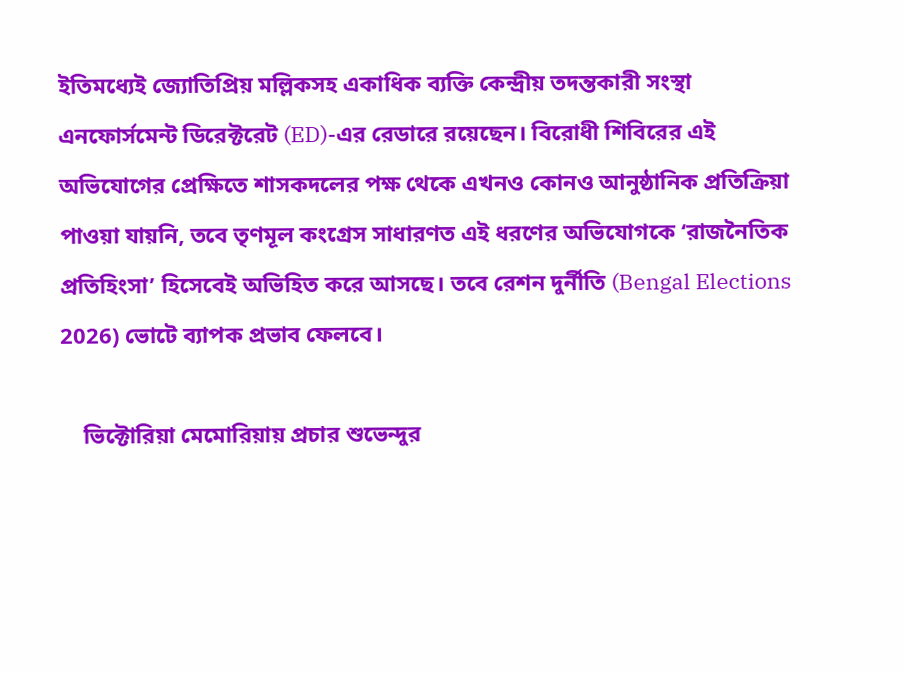ইতিমধ্যেই জ্যোতিপ্রিয় মল্লিকসহ একাধিক ব্যক্তি কেন্দ্রীয় তদন্তকারী সংস্থা এনফোর্সমেন্ট ডিরেক্টরেট (ED)-এর রেডারে রয়েছেন। বিরোধী শিবিরের এই অভিযোগের প্রেক্ষিতে শাসকদলের পক্ষ থেকে এখনও কোনও আনুষ্ঠানিক প্রতিক্রিয়া পাওয়া যায়নি, তবে তৃণমূল কংগ্রেস সাধারণত এই ধরণের অভিযোগকে ‘রাজনৈতিক প্রতিহিংসা’ হিসেবেই অভিহিত করে আসছে। তবে রেশন দুর্নীতি (Bengal Elections 2026) ভোটে ব্যাপক প্রভাব ফেলবে।

    ভিক্টোরিয়া মেমোরিয়ায় প্রচার শুভেন্দুর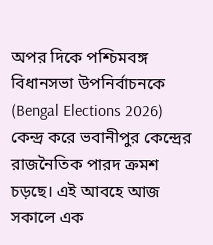অপর দিকে পশ্চিমবঙ্গ বিধানসভা উপনির্বাচনকে (Bengal Elections 2026)  কেন্দ্র করে ভবানীপুর কেন্দ্রের রাজনৈতিক পারদ ক্রমশ চড়ছে। এই আবহে আজ সকালে এক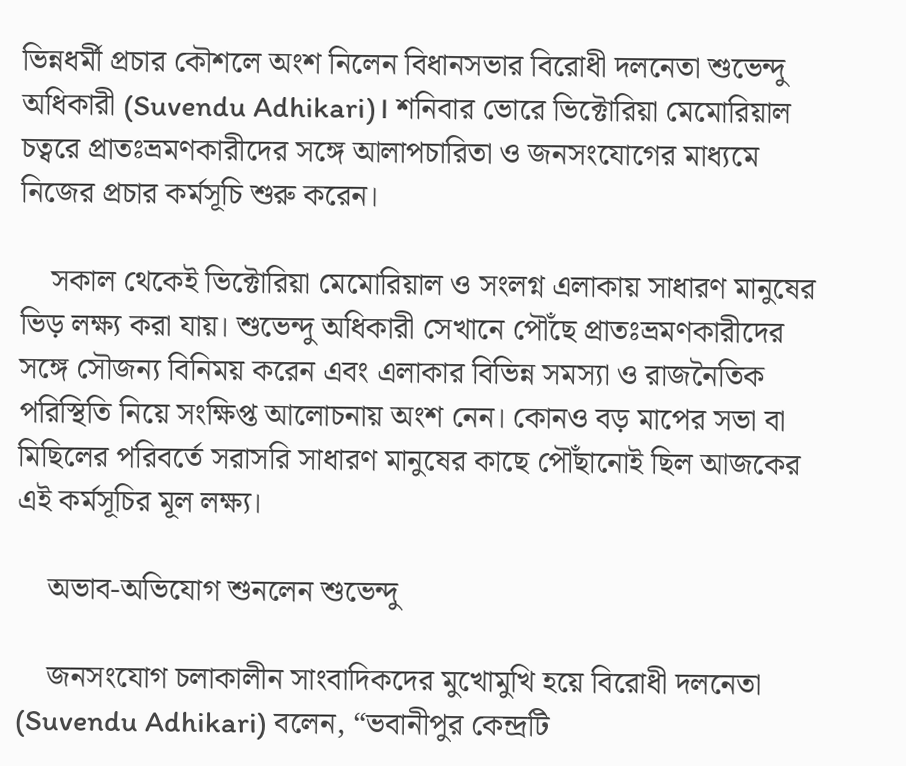ভিন্নধর্মী প্রচার কৌশলে অংশ নিলেন বিধানসভার বিরোধী দলনেতা শুভেন্দু অধিকারী (Suvendu Adhikari)। শনিবার ভোরে ভিক্টোরিয়া মেমোরিয়াল চত্বরে প্রাতঃভ্রমণকারীদের সঙ্গে আলাপচারিতা ও জনসংযোগের মাধ্যমে নিজের প্রচার কর্মসূচি শুরু করেন।

    সকাল থেকেই ভিক্টোরিয়া মেমোরিয়াল ও সংলগ্ন এলাকায় সাধারণ মানুষের ভিড় লক্ষ্য করা যায়। শুভেন্দু অধিকারী সেখানে পৌঁছে প্রাতঃভ্রমণকারীদের সঙ্গে সৌজন্য বিনিময় করেন এবং এলাকার বিভিন্ন সমস্যা ও রাজনৈতিক পরিস্থিতি নিয়ে সংক্ষিপ্ত আলোচনায় অংশ নেন। কোনও বড় মাপের সভা বা মিছিলের পরিবর্তে সরাসরি সাধারণ মানুষের কাছে পৌঁছানোই ছিল আজকের এই কর্মসূচির মূল লক্ষ্য।

    অভাব-অভিযোগ শুনলেন শুভেন্দু

    জনসংযোগ চলাকালীন সাংবাদিকদের মুখোমুখি হয়ে বিরোধী দলনেতা (Suvendu Adhikari) বলেন, “ভবানীপুর কেন্দ্রটি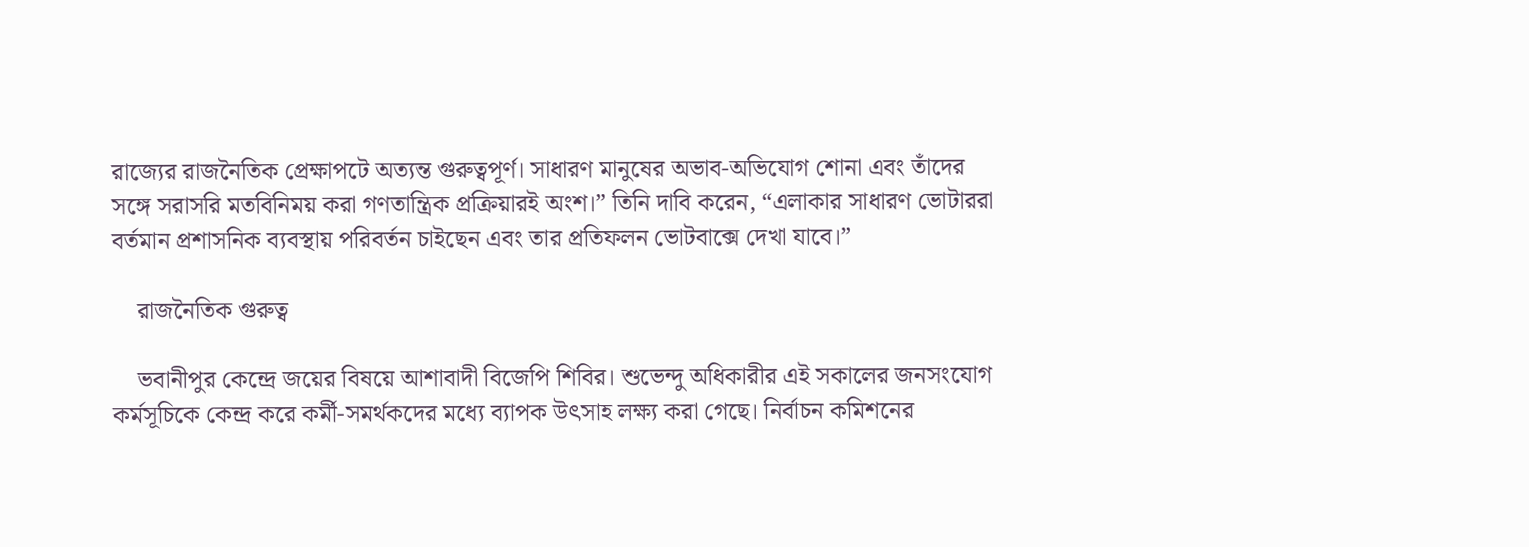রাজ্যের রাজনৈতিক প্রেক্ষাপটে অত্যন্ত গুরুত্বপূর্ণ। সাধারণ মানুষের অভাব-অভিযোগ শোনা এবং তাঁদের সঙ্গে সরাসরি মতবিনিময় করা গণতান্ত্রিক প্রক্রিয়ারই অংশ।” তিনি দাবি করেন, “এলাকার সাধারণ ভোটাররা বর্তমান প্রশাসনিক ব্যবস্থায় পরিবর্তন চাইছেন এবং তার প্রতিফলন ভোটবাক্সে দেখা যাবে।”

    রাজনৈতিক গুরুত্ব

    ভবানীপুর কেন্দ্রে জয়ের বিষয়ে আশাবাদী বিজেপি শিবির। শুভেন্দু অধিকারীর এই সকালের জনসংযোগ কর্মসূচিকে কেন্দ্র করে কর্মী-সমর্থকদের মধ্যে ব্যাপক উৎসাহ লক্ষ্য করা গেছে। নির্বাচন কমিশনের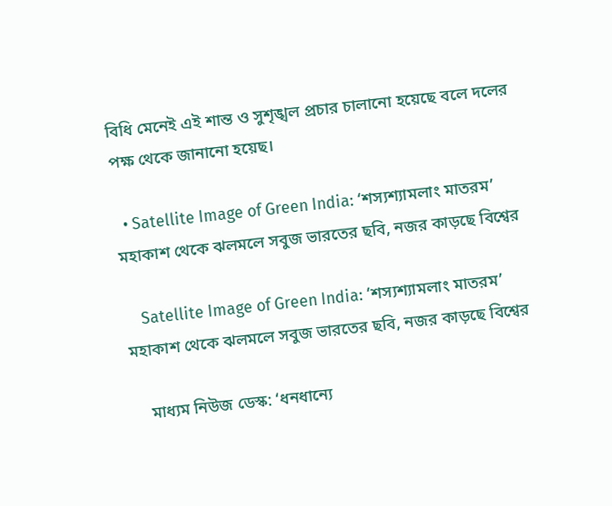বিধি মেনেই এই শান্ত ও সুশৃঙ্খল প্রচার চালানো হয়েছে বলে দলের পক্ষ থেকে জানানো হয়েছ।

  • Satellite Image of Green India: ‘শস্যশ্যামলাং মাতরম’ মহাকাশ থেকে ঝলমলে সবুজ ভারতের ছবি, নজর কাড়ছে বিশ্বের

    Satellite Image of Green India: ‘শস্যশ্যামলাং মাতরম’ মহাকাশ থেকে ঝলমলে সবুজ ভারতের ছবি, নজর কাড়ছে বিশ্বের

    মাধ্যম নিউজ ডেস্ক: ‘ধনধান্যে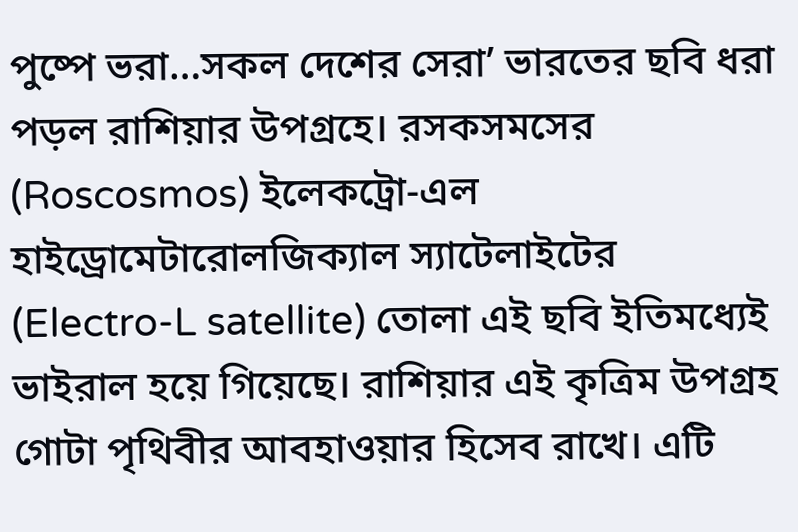পুষ্পে ভরা…সকল দেশের সেরা’ ভারতের ছবি ধরা পড়ল রাশিয়ার উপগ্রহে। রসকসমসের (Roscosmos) ইলেকট্রো-এল হাইড্রোমেটারোলজিক্যাল স্যাটেলাইটের (Electro-L satellite) তোলা এই ছবি ইতিমধ্যেই ভাইরাল হয়ে গিয়েছে। রাশিয়ার এই কৃত্রিম উপগ্রহ গোটা পৃথিবীর আবহাওয়ার হিসেব রাখে। এটি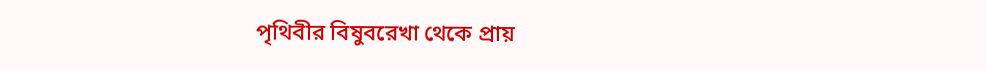পৃথিবীর বিষুবরেখা থেকে প্রায়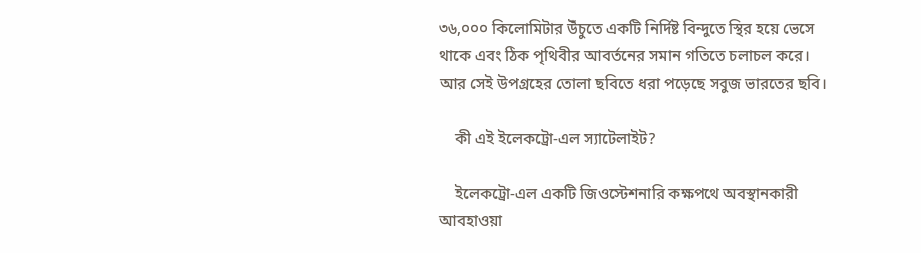৩৬,০০০ কিলোমিটার উঁচুতে একটি নির্দিষ্ট বিন্দুতে স্থির হয়ে ভেসে থাকে এবং ঠিক পৃথিবীর আবর্তনের সমান গতিতে চলাচল করে। আর সেই উপগ্রহের তোলা ছবিতে ধরা পড়েছে সবুজ ভারতের ছবি।

    কী এই ইলেকট্রো-এল স্যাটেলাইট?

    ইলেকট্রো-এল একটি জিওস্টেশনারি কক্ষপথে অবস্থানকারী আবহাওয়া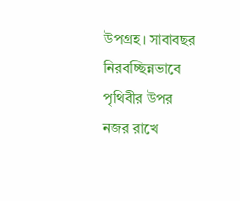উপগ্রহ। সাবাবছর নিরবচ্ছিন্নভাবে পৃথিবীর উপর নজর রাখে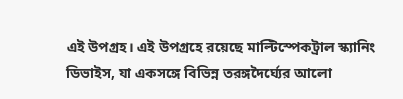এই উপগ্রহ। এই উপগ্রহে রয়েছে মাল্টিস্পেকট্রাল স্ক্যানিং ডিভাইস, যা একসঙ্গে বিভিন্ন তরঙ্গদৈর্ঘ্যের আলো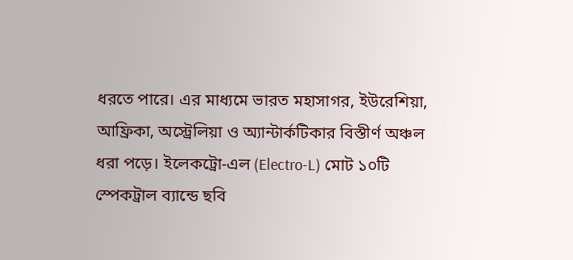ধরতে পারে। এর মাধ্যমে ভারত মহাসাগর, ইউরেশিয়া, আফ্রিকা, অস্ট্রেলিয়া ও অ্যান্টার্কটিকার বিস্তীর্ণ অঞ্চল ধরা পড়ে। ইলেকট্রো-এল (Electro-L) মোট ১০টি স্পেকট্রাল ব্যান্ডে ছবি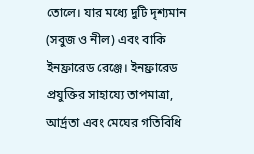তোলে। যার মধ্যে দুটি দৃশ্যমান (সবুজ ও নীল) এবং বাকি ইনফ্রারেড রেঞ্জে। ইনফ্রারেড প্রযুক্তির সাহায্যে তাপমাত্রা, আর্দ্রতা এবং মেঘের গতিবিধি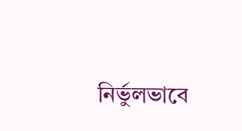নির্ভুলভাবে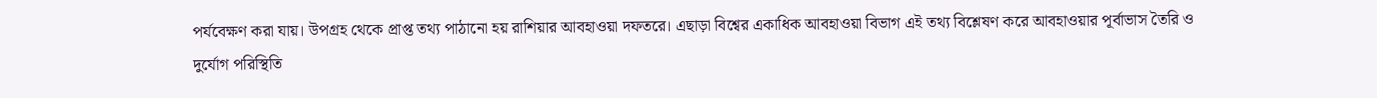পর্যবেক্ষণ করা যায়। উপগ্রহ থেকে প্রাপ্ত তথ্য পাঠানো হয় রাশিয়ার আবহাওয়া দফতরে। এছাড়া বিশ্বের একাধিক আবহাওয়া বিভাগ এই তথ্য বিশ্লেষণ করে আবহাওয়ার পূর্বাভাস তৈরি ও দুর্যোগ পরিস্থিতি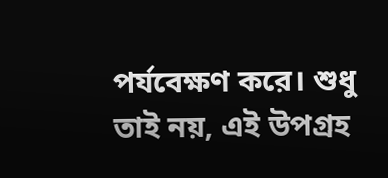পর্যবেক্ষণ করে। শুধু তাই নয়, এই উপগ্রহ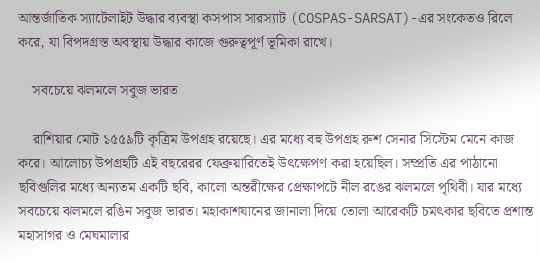আন্তর্জাতিক স্যাটেলাইট উদ্ধার ব্যবস্থা কসপাস সারস্যাট (COSPAS-SARSAT)-এর সংকেতও রিলে করে, যা বিপদগ্রস্ত অবস্থায় উদ্ধার কাজে গুরুত্বপূর্ণ ভূমিকা রাখে।

    সবচেয়ে ঝলমলে সবুজ ভারত

    রাশিয়ার মোট ১৫৫৯টি কৃত্রিম উপগ্রহ রয়েছে। এর মধ্যে বহু উপগ্রহ রুশ সেনার সিস্টেম মেনে কাজ করে। আলোচ্য উপগ্রহটি এই বছরেরর ফেব্রুয়ারিতেই উৎক্ষেপণ করা হয়েছিল। সম্প্রতি এর পাঠানো ছবিগুলির মধ্যে অন্যতম একটি ছবি, কালো অন্তরীক্ষের প্রেক্ষাপটে নীল রঙের ঝলমলে পৃথিবী। যার মধ্যে সবচেয়ে ঝলমলে রঙিন সবুজ ভারত। মহাকাশযানের জানালা দিয়ে তোলা আরেকটি চমৎকার ছবিতে প্রশান্ত মহাসাগর ও মেঘমালার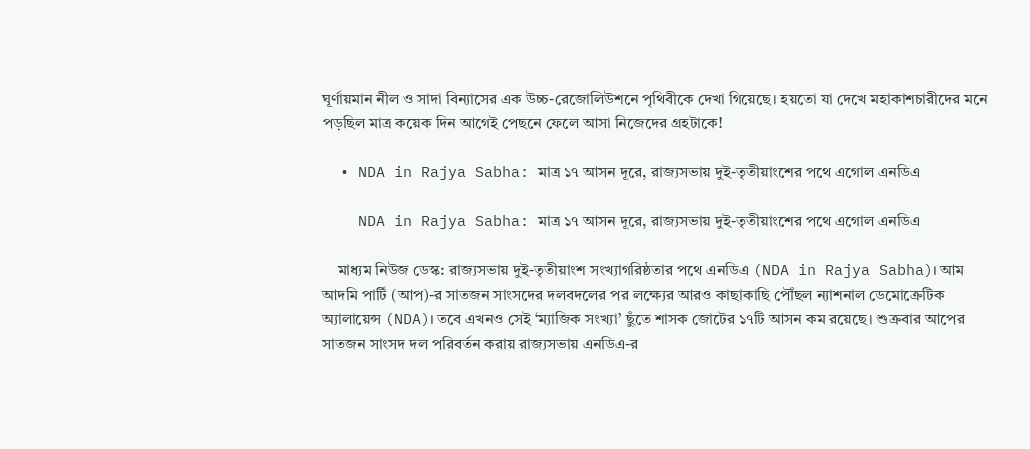ঘূর্ণায়মান নীল ও সাদা বিন্যাসের এক উচ্চ-রেজোলিউশনে পৃথিবীকে দেখা গিয়েছে। হয়তো যা দেখে মহাকাশচারীদের মনে পড়ছিল মাত্র কয়েক দিন আগেই পেছনে ফেলে আসা নিজেদের গ্রহটাকে!

  • NDA in Rajya Sabha: মাত্র ১৭ আসন দূরে, রাজ্যসভায় দুই-তৃতীয়াংশের পথে এগোল এনডিএ

    NDA in Rajya Sabha: মাত্র ১৭ আসন দূরে, রাজ্যসভায় দুই-তৃতীয়াংশের পথে এগোল এনডিএ

    মাধ্যম নিউজ ডেস্ক: রাজ্যসভায় দুই-তৃতীয়াংশ সংখ্যাগরিষ্ঠতার পথে এনডিএ (NDA in Rajya Sabha)। আম আদমি পার্টি (আপ)-র সাতজন সাংসদের দলবদলের পর লক্ষ্যের আরও কাছাকাছি পৌঁছল ন্যাশনাল ডেমোক্রেটিক অ্যালায়েন্স (NDA)। তবে এখনও সেই ‘ম্যাজিক সংখ্যা’ ছুঁতে শাসক জোটের ১৭টি আসন কম রয়েছে। শুক্রবার আপের সাতজন সাংসদ দল পরিবর্তন করায় রাজ্যসভায় এনডিএ-র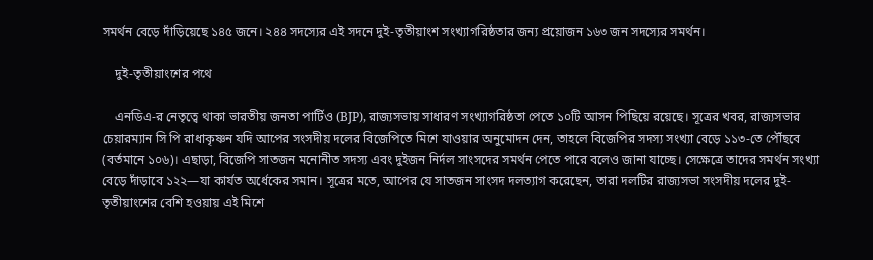সমর্থন বেড়ে দাঁড়িয়েছে ১৪৫ জনে। ২৪৪ সদস্যের এই সদনে দুই-তৃতীয়াংশ সংখ্যাগরিষ্ঠতার জন্য প্রয়োজন ১৬৩ জন সদস্যের সমর্থন।

    দুই-তৃতীয়াংশের পথে

    এনডিএ-র নেতৃত্বে থাকা ভারতীয় জনতা পার্টিও (BJP), রাজ্যসভায় সাধারণ সংখ্যাগরিষ্ঠতা পেতে ১০টি আসন পিছিয়ে রয়েছে। সূত্রের খবর, রাজ্যসভার চেয়ারম্যান সি পি রাধাকৃষ্ণন যদি আপের সংসদীয় দলের বিজেপিতে মিশে যাওয়ার অনুমোদন দেন, তাহলে বিজেপির সদস্য সংখ্যা বেড়ে ১১৩-তে পৌঁছবে (বর্তমানে ১০৬)। এছাড়া, বিজেপি সাতজন মনোনীত সদস্য এবং দুইজন নির্দল সাংসদের সমর্থন পেতে পারে বলেও জানা যাচ্ছে। সেক্ষেত্রে তাদের সমর্থন সংখ্যা বেড়ে দাঁড়াবে ১২২—যা কার্যত অর্ধেকের সমান। সূত্রের মতে, আপের যে সাতজন সাংসদ দলত্যাগ করেছেন, তারা দলটির রাজ্যসভা সংসদীয় দলের দুই-তৃতীয়াংশের বেশি হওয়ায় এই মিশে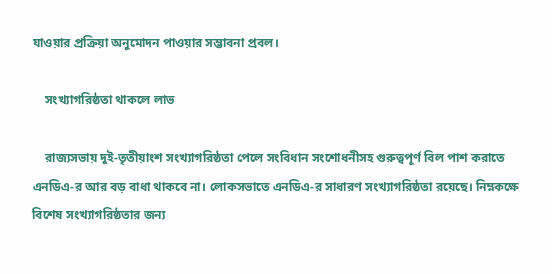যাওয়ার প্রক্রিয়া অনুমোদন পাওয়ার সম্ভাবনা প্রবল।

    সংখ্যাগরিষ্ঠতা থাকলে লাভ

    রাজ্যসভায় দুই-তৃতীয়াংশ সংখ্যাগরিষ্ঠতা পেলে সংবিধান সংশোধনীসহ গুরুত্বপূর্ণ বিল পাশ করাতে এনডিএ-র আর বড় বাধা থাকবে না। লোকসভাতে এনডিএ-র সাধারণ সংখ্যাগরিষ্ঠতা রয়েছে। নিম্নকক্ষে বিশেষ সংখ্যাগরিষ্ঠতার জন্য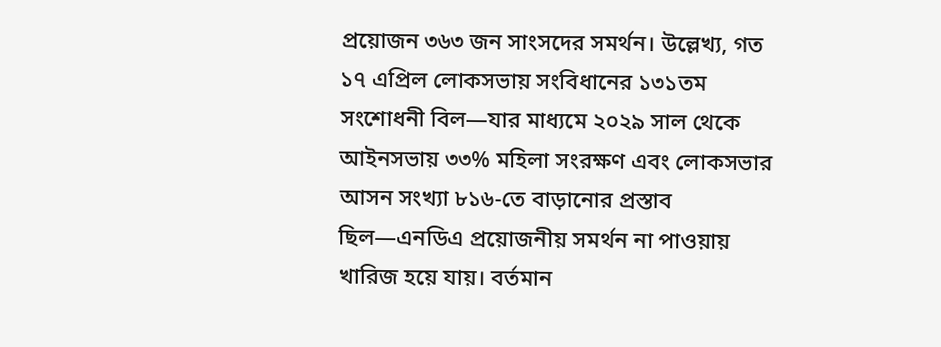প্রয়োজন ৩৬৩ জন সাংসদের সমর্থন। উল্লেখ্য, গত ১৭ এপ্রিল লোকসভায় সংবিধানের ১৩১তম সংশোধনী বিল—যার মাধ্যমে ২০২৯ সাল থেকে আইনসভায় ৩৩% মহিলা সংরক্ষণ এবং লোকসভার আসন সংখ্যা ৮১৬-তে বাড়ানোর প্রস্তাব ছিল—এনডিএ প্রয়োজনীয় সমর্থন না পাওয়ায় খারিজ হয়ে যায়। বর্তমান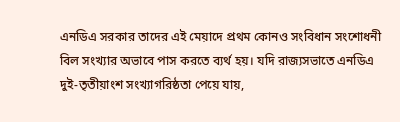এনডিএ সরকার তাদের এই মেয়াদে প্রথম কোনও সংবিধান সংশোধনী বিল সংখ্যার অভাবে পাস করতে ব্যর্থ হয়। যদি রাজ্যসভাতে এনডিএ দুই-তৃতীয়াংশ সংখ্যাগরিষ্ঠতা পেয়ে যায়,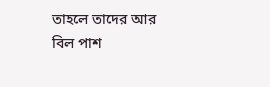তাহলে তাদের আর বিল পাশ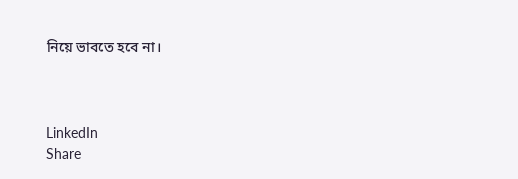নিয়ে ভাবতে হবে না।



LinkedIn
Share